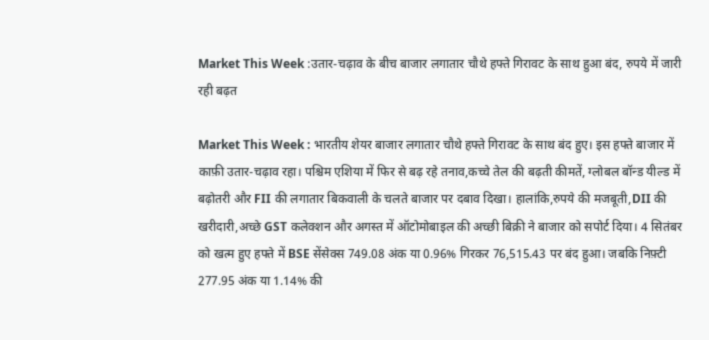Market This Week :उतार-चढ़ाव के बीच बाजार लगातार चौथे हफ्ते गिरावट के साथ हुआ बंद, रुपये में जारी रही बढ़त

Market This Week : भारतीय शेयर बाजार लगातार चौथे हफ्ते गिरावट के साथ बंद हुए। इस हफ्ते बाजार में काफ़ी उतार-चढ़ाव रहा। पश्चिम एशिया में फिर से बढ़ रहे तनाव,कच्चे तेल की बढ़ती कीमतें, ग्लोबल बॉन्ड यील्ड में बढ़ोतरी और FII की लगातार बिकवाली के चलते बाजार पर दबाव दिखा। हालांकि,रुपये की मजबूती,DII की खरीदारी,अच्छे GST कलेक्शन और अगस्त में ऑटोमोबाइल की अच्छी बिक्री ने बाजार को सपोर्ट दिया। 4 सितंबर को खत्म हुए हफ्ते में BSE सेंसेक्स 749.08 अंक या 0.96% गिरकर 76,515.43 पर बंद हुआ। जबकि निफ़्टी 277.95 अंक या 1.14% की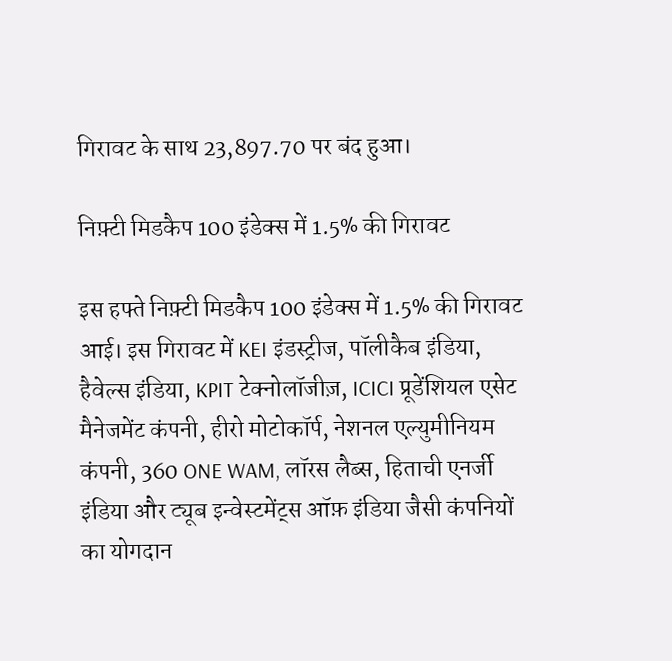गिरावट के साथ 23,897.70 पर बंद हुआ।

निफ़्टी मिडकैप 100 इंडेक्स में 1.5% की गिरावट

इस हफ्ते निफ़्टी मिडकैप 100 इंडेक्स में 1.5% की गिरावट आई। इस गिरावट में KEI इंडस्ट्रीज, पॉलीकैब इंडिया, हैवेल्स इंडिया, KPIT टेक्नोलॉजीज़, ICICI प्रूडेंशियल एसेट मैनेजमेंट कंपनी, हीरो मोटोकॉर्प, नेशनल एल्युमीनियम कंपनी, 360 ONE WAM, लॉरस लैब्स, हिताची एनर्जी इंडिया और ट्यूब इन्वेस्टमेंट्स ऑफ़ इंडिया जैसी कंपनियों का योगदान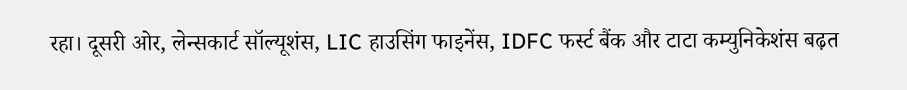रहा। दूसरी ओर, लेन्सकार्ट सॉल्यूशंस, LIC हाउसिंग फाइनेंस, IDFC फर्स्ट बैंक और टाटा कम्युनिकेशंस बढ़त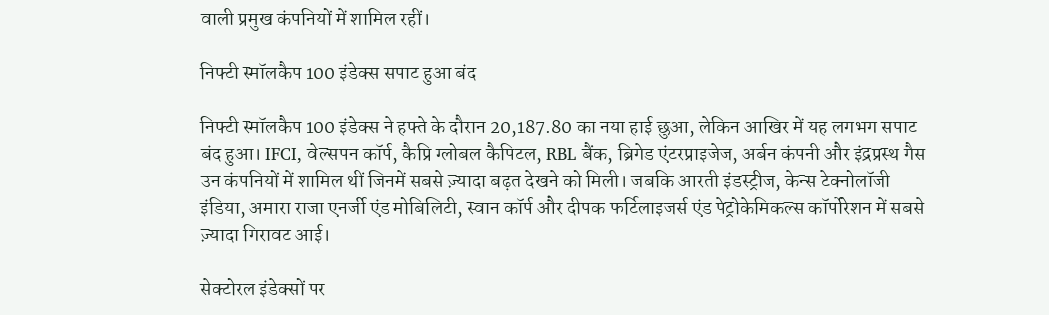वाली प्रमुख कंपनियों में शामिल रहीं।

निफ्टी स्मॉलकैप 100 इंडेक्स सपाट हुआ बंद

निफ्टी स्मॉलकैप 100 इंडेक्स ने हफ्ते के दौरान 20,187.80 का नया हाई छुआ, लेकिन आखिर में यह लगभग सपाट बंद हुआ। IFCI, वेल्सपन कॉर्प, कैप्रि ग्लोबल कैपिटल, RBL बैंक, ब्रिगेड एंटरप्राइजेज, अर्बन कंपनी और इंद्रप्रस्थ गैस उन कंपनियों में शामिल थीं जिनमें सबसे ज़्यादा बढ़त देखने को मिली। जबकि आरती इंडस्ट्रीज, केन्स टेक्नोलॉजी इंडिया, अमारा राजा एनर्जी एंड मोबिलिटी, स्वान कॉर्प और दीपक फर्टिलाइजर्स एंड पेट्रोकेमिकल्स कॉर्पोरेशन में सबसे ज़्यादा गिरावट आई।

सेक्टोरल इंडेक्सों पर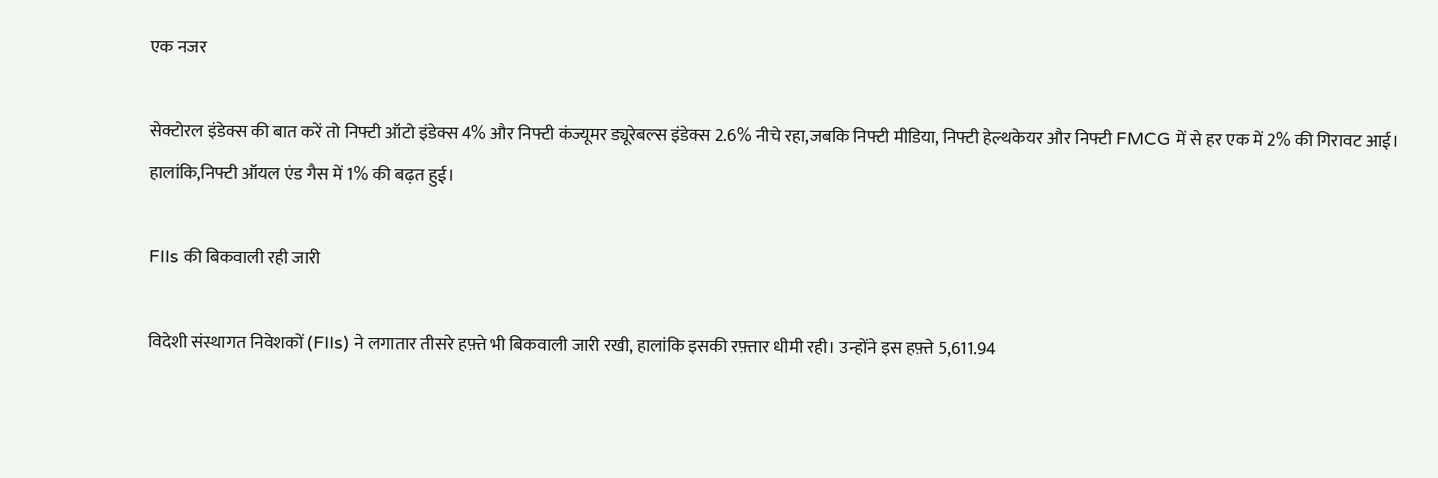एक नजर

सेक्टोरल इंडेक्स की बात करें तो निफ्टी ऑटो इंडेक्स 4% और निफ्टी कंज्यूमर ड्यूरेबल्स इंडेक्स 2.6% नीचे रहा,जबकि निफ्टी मीडिया, निफ्टी हेल्थकेयर और निफ्टी FMCG में से हर एक में 2% की गिरावट आई। हालांकि,निफ्टी ऑयल एंड गैस में 1% की बढ़त हुई।

FIIs की बिकवाली रही जारी

विदेशी संस्थागत निवेशकों (FIIs) ने लगातार तीसरे हफ़्ते भी बिकवाली जारी रखी, हालांकि इसकी रफ़्तार धीमी रही। उन्होंने इस हफ़्ते 5,611.94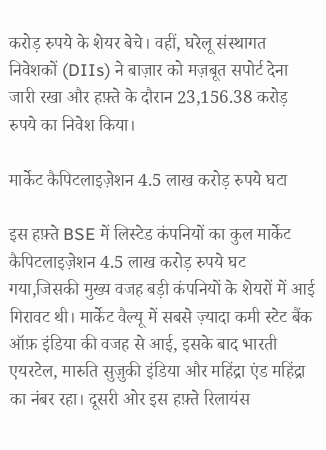करोड़ रुपये के शेयर बेचे। वहीं, घरेलू संस्थागत निवेशकों (DIIs) ने बाज़ार को मज़बूत सपोर्ट देना जारी रखा और हफ़्ते के दौरान 23,156.38 करोड़ रुपये का निवेश किया।

मार्केट कैपिटलाइज़ेशन 4.5 लाख करोड़ रुपये घटा

इस हफ़्ते BSE में लिस्टेड कंपनियों का कुल मार्केट कैपिटलाइज़ेशन 4.5 लाख करोड़ रुपये घट गया,जिसकी मुख्य वजह बड़ी कंपनियों के शेयरों में आई गिरावट थी। मार्केट वैल्यू में सबसे ज़्यादा कमी स्टेट बैंक ऑफ़ इंडिया की वजह से आई, इसके बाद भारती एयरटेल, मारुति सुज़ुकी इंडिया और महिंद्रा एंड महिंद्रा का नंबर रहा। दूसरी ओर इस हफ़्ते रिलायंस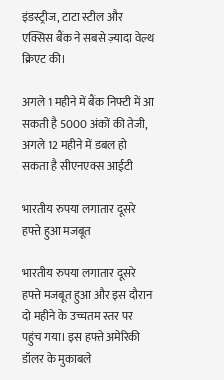इंडस्ट्रीज, टाटा स्टील और एक्सिस बैंक ने सबसे ज़्यादा वेल्थ क्रिएट की।

अगले 1 महीने में बैंक निफ्टी में आ सकती है 5000 अंकों की तेजी, अगले 12 महीने में डबल हो सकता है सीएनएक्स आईटी

भारतीय रुपया लगातार दूसरे हफ्ते हुआ मजबूत

भारतीय रुपया लगातार दूसरे हफ्ते मजबूत हुआ और इस दौरान दो महीने के उच्चतम स्तर पर पहुंच गया। इस हफ्ते अमेरिकी डॉलर के मुकाबले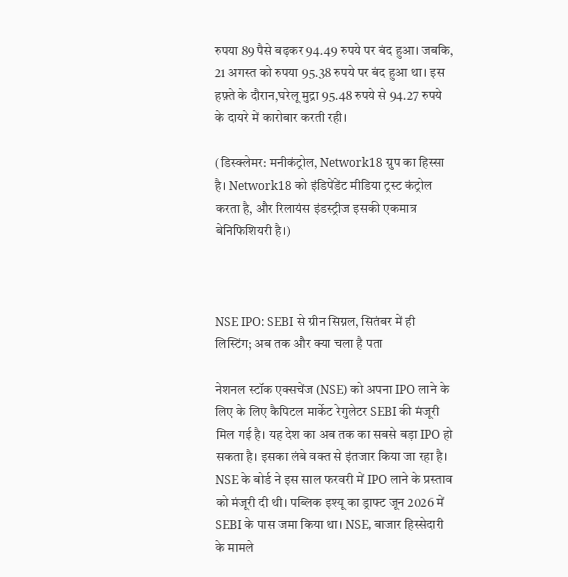रुपया 89 पैसे बढ़कर 94.49 रुपये पर बंद हुआ। जबकि, 21 अगस्त को रुपया 95.38 रुपये पर बंद हुआ था। इस हफ़्ते के दौरान,घरेलू मुद्रा 95.48 रुपये से 94.27 रुपये के दायरे में कारोबार करती रही।

(डिस्क्लेमर: मनीकंट्रोल, Network18 ग्रुप का हिस्सा है। Network18 को इंडिपेंडेंट मीडिया ट्रस्ट कंट्रोल करता है, और रिलायंस इंडस्ट्रीज इसकी एकमात्र बेनिफिशियरी है।)



NSE IPO: SEBI से ग्रीन सिग्नल, सितंबर में ही लिस्टिंग; अब तक और क्या चला है पता

नेशनल स्टॉक एक्सचेंज (NSE) को अपना IPO लाने के लिए के लिए कैपिटल मार्केट रेगुलेटर SEBI की मंजूरी मिल गई है। यह देश का अब तक का सबसे बड़ा IPO हो सकता है। इसका लंबे वक्त से इंतजार किया जा रहा है। NSE के बोर्ड ने इस साल फरवरी में IPO लाने के प्रस्ताव को मंजूरी दी थी। पब्लिक इश्यू का ड्राफ्ट जून 2026 में SEBI के पास जमा किया था। NSE, बाजार हिस्सेदारी के मामले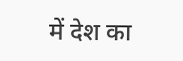में देश का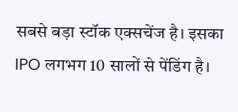सबसे बड़ा स्टॉक एक्सचेंज है। इसका IPO लगभग 10 सालों से पेंडिंग है।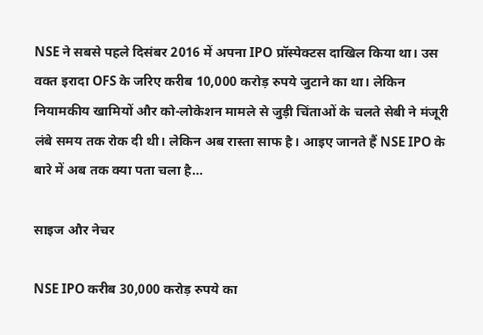NSE ने सबसे पहले दिसंबर 2016 में अपना IPO प्रॉस्पेक्टस दाखिल किया था। उस वक्त इरादा OFS के जरिए करीब 10,000 करोड़ रुपये जुटाने का था। लेकिन नियामकीय खामियों और को-लोकेशन मामले से जुड़ी चिंताओं के चलते सेबी ने मंजूरी लंबे समय तक रोक दी थी। लेकिन अब रास्ता साफ है। आइए जानते हैं NSE IPO के बारे में अब तक क्या पता चला है…

साइज और नेचर

NSE IPO करीब 30,000 करोड़ रुपये का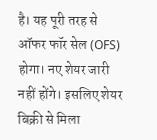है। यह पूरी तरह से ऑफर फॉर सेल (OFS) होगा। नए शेयर जारी नहीं होंगे। इसलिए शेयर बिक्री से मिला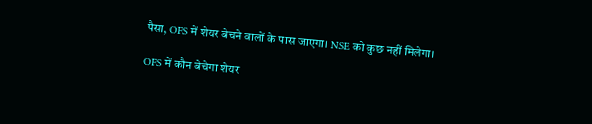पैसा, OFS में शेयर बेचने वालों के पास जाएगा। NSE को कुछ नहीं मिलेगा।

OFS में कौन बेचेगा शेयर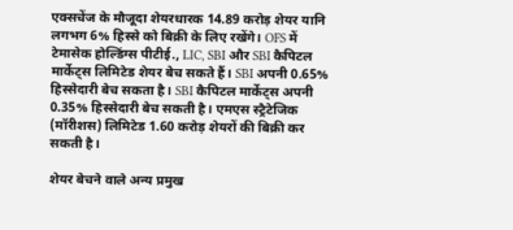एक्सचेंज के मौजूदा शेयरधारक 14.89 करोड़ शेयर यानि लगभग 6% हिस्से को बिक्री के लिए रखेंगे। OFS में टेमासेक होल्डिंग्स पीटीई., LIC, SBI और SBI कैपिटल मार्केट्स लिमिटेड शेयर बेच सकते हैं। SBI अपनी 0.65% हिस्सेदारी बेच सकता है। SBI कैपिटल मार्केट्स अपनी 0.35% हिस्सेदारी बेच सकती है। एमएस स्ट्रैटेजिक (मॉरीशस) लिमिटेड 1.60 करोड़ शेयरों की बिक्री कर सकती है।

शेयर बेचने वाले अन्य प्रमुख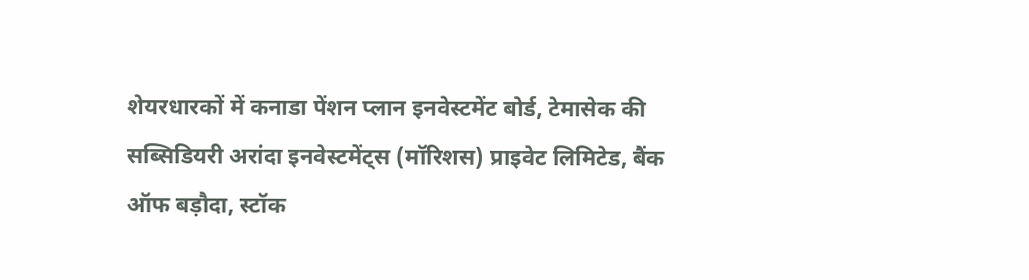शेयरधारकों में कनाडा पेंशन प्लान इनवेस्टमेंट बोर्ड, टेमासेक की सब्सिडियरी अरांदा इनवेस्टमेंट्स (मॉरिशस) प्राइवेट लिमिटेड, बैंक ऑफ बड़ौदा, स्टॉक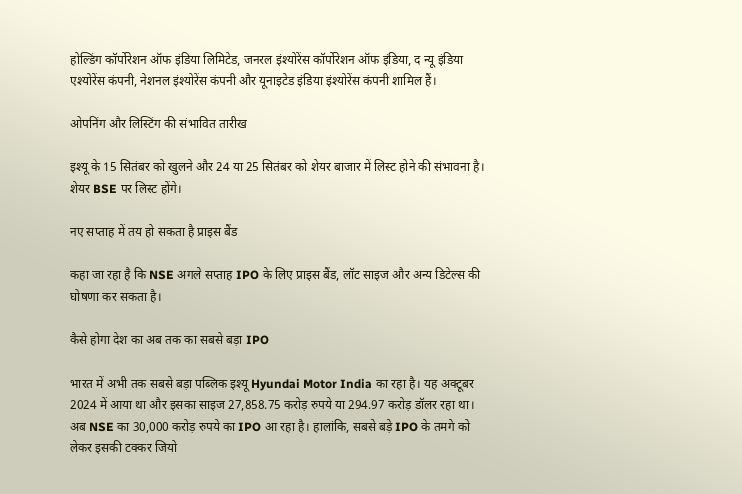होल्डिंग कॉर्पोरेशन ऑफ इंडिया लिमिटेड, जनरल इंश्योरेंस कॉर्पोरेशन ऑफ इंडिया, द न्यू इंडिया एश्योरेंस कंपनी, नेशनल इंश्योरेंस कंपनी और यूनाइटेड इंडिया इंश्योरेंस कंपनी शामिल हैं।

ओपनिंग और लिस्टिंग की संभावित तारीख

इश्यू के 15 सितंबर को खुलने और 24 या 25 सितंबर को शेयर बाजार में लिस्ट होने की संभावना है। शेयर BSE पर लिस्ट होंगे।

नए सप्ताह में तय हो सकता है प्राइस बैंड

कहा जा रहा है कि NSE अगले सप्ताह IPO के लिए प्राइस बैंड, लॉट साइज और अन्य डिटेल्स की घोषणा कर सकता है।

कैसे होगा देश का अब तक का सबसे बड़ा IPO

भारत में अभी तक सबसे बड़ा पब्लिक इश्यू Hyundai Motor India का रहा है। यह अक्टूबर 2024 में आया था और इसका साइज 27,858.75 करोड़ रुपये या 294.97 करोड़ डॉलर रहा था। अब NSE का 30,000 करोड़ रुपये का IPO आ रहा है। हालांकि, सबसे बड़े IPO के तमगे को लेकर इसकी टक्कर जियो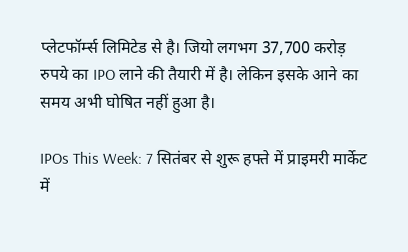प्लेटफॉर्म्स लिमिटेड से है। जियो लगभग 37,700 करोड़ रुपये का IPO लाने की तैयारी में है। लेकिन इसके आने का समय अभी घोषित नहीं हुआ है।

IPOs This Week: 7 सितंबर से शुरू हफ्ते में प्राइमरी मार्केट में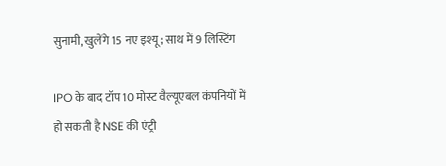सुनामी, खुलेंगे 15 नए इश्यू; साथ में 9 लिस्टिंग

IPO के बाद टॉप 10 मोस्ट वैल्यूएबल कंपनियों में हो सकती है NSE की एंट्री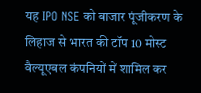यह IPO NSE को बाजार पूंजीकरण के लिहाज से भारत की टॉप 10 मोस्ट वैल्यूएबल कंपनियों में शामिल कर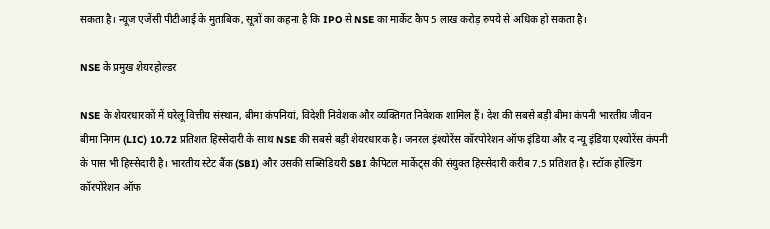सकता है। न्यूज एजेंसी पीटीआई के मुताबिक, सूत्रों का कहना है कि IPO से NSE का मार्केट कैप 5 लाख करोड़ रुपये से अधिक हो सकता है।

NSE के प्रमुख शेयरहोल्डर

NSE के शेयरधारकों में घरेलू वित्तीय संस्थान, बीमा कंपनियां, विदेशी निवेशक और व्यक्तिगत निवेशक शामिल हैं। देश की सबसे बड़ी बीमा कंपनी भारतीय जीवन बीमा निगम (LIC) 10.72 प्रतिशत हिस्सेदारी के साथ NSE की सबसे बड़ी शेयरधारक है। जनरल इंश्योरेंस कॉरपोरेशन ऑफ इंडिया और द न्यू इंडिया एश्योरेंस कंपनी के पास भी हिस्सेदारी है। भारतीय स्टेट बैंक (SBI) और उसकी सब्सिडियरी SBI कैपिटल मार्केट्स की संयुक्त हिस्सेदारी करीब 7.5 प्रतिशत है। स्टॉक होल्डिंग कॉरपोरेशन ऑफ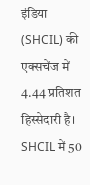इंडिया (SHCIL) की एक्सचेंज में 4.44 प्रतिशत हिस्सेदारी है। SHCIL में 50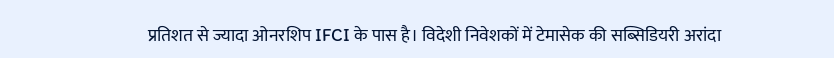प्रतिशत से ज्यादा ओनरशिप IFCI के पास है। विदेशी निवेशकों में टेमासेक की सब्सिडियरी अरांदा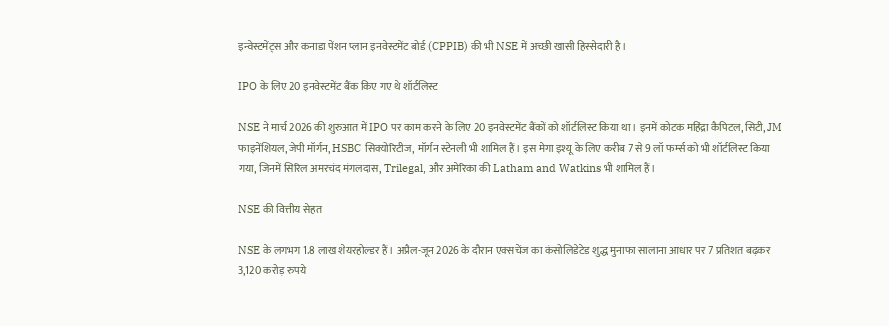इन्वेस्टमेंट्स और कनाडा पेंशन प्लान इनवेस्टमेंट बोर्ड (CPPIB) की भी NSE में अच्छी खासी हिस्सेदारी है।

IPO के लिए 20 इनवेस्टमेंट बैंक किए गए थे शॉर्टलिस्ट

NSE ने मार्च 2026 की शुरुआत में IPO पर काम करने के लिए 20 इनवेस्टमेंट बैंकों को शॉर्टलिस्ट किया था। इनमें कोटक महिंद्रा कैपिटल, सिटी, JM फाइनेंशियल, जेपी मॉर्गन, HSBC सिक्योरिटीज, मॉर्गन स्टेनली भी शामिल हैं। इस मेगा इश्यू के लिए करीब 7 से 9 लॉ फर्म्स को भी शॉर्टलिस्ट किया गया, जिनमें सिरिल अमरचंद मंगलदास, Trilegal, और अमेरिका की Latham and Watkins भी शामिल हैं।

NSE की वित्तीय सेहत

NSE के लगभग 1.8 लाख शेयरहोल्डर हैं। अप्रैल-जून 2026 के दौरान एक्सचेंज का कंसोलिडेटेड शुद्ध मुनाफा सालाना आधार पर 7 प्रतिशत बढ़कर 3,120 करोड़ रुपये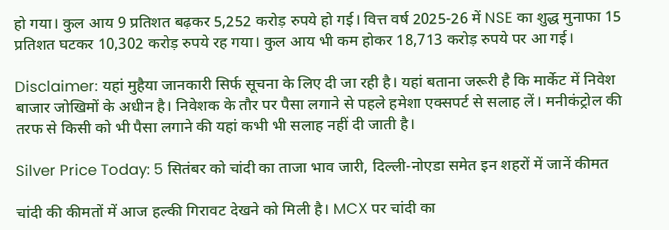हो गया। कुल आय 9 प्रतिशत बढ़कर 5,252 करोड़ रुपये हो गई। वित्त वर्ष 2025-26 में NSE का शुद्ध मुनाफा 15 प्रतिशत घटकर 10,302 करोड़ रुपये रह गया। कुल आय भी कम होकर 18,713 करोड़ रुपये पर आ गई।

Disclaimer: यहां मुहैया जानकारी सिर्फ सूचना के लिए दी जा रही है। यहां बताना जरूरी है कि मार्केट में निवेश बाजार जोखिमों के अधीन है। निवेशक के तौर पर पैसा लगाने से पहले हमेशा एक्सपर्ट से सलाह लें। मनीकंट्रोल की तरफ से किसी को भी पैसा लगाने की यहां कभी भी सलाह नहीं दी जाती है।

Silver Price Today: 5 सितंबर को चांदी का ताजा भाव जारी, दिल्ली-नोएडा समेत इन शहरों में जानें कीमत

चांदी की कीमतों में आज हल्की गिरावट देखने को मिली है। MCX पर चांदी का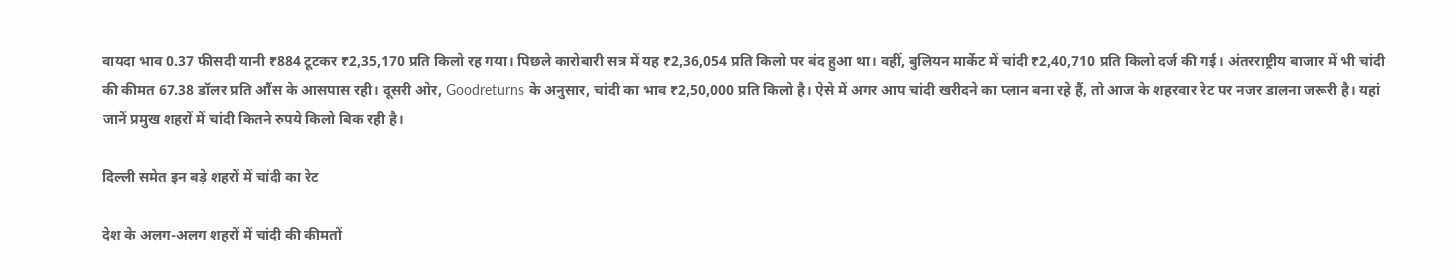वायदा भाव 0.37 फीसदी यानी ₹884 टूटकर ₹2,35,170 प्रति किलो रह गया। पिछले कारोबारी सत्र में यह ₹2,36,054 प्रति किलो पर बंद हुआ था। वहीं, बुलियन मार्केट में चांदी ₹2,40,710 प्रति किलो दर्ज की गई। अंतरराष्ट्रीय बाजार में भी चांदी की कीमत 67.38 डॉलर प्रति औंस के आसपास रही। दूसरी ओर, Goodreturns के अनुसार, चांदी का भाव ₹2,50,000 प्रति किलो है। ऐसे में अगर आप चांदी खरीदने का प्लान बना रहे हैं, तो आज के शहरवार रेट पर नजर डालना जरूरी है। यहां जानें प्रमुख शहरों में चांदी कितने रुपये किलो बिक रही है।

दिल्ली समेत इन बड़े शहरों में चांदी का रेट

देश के अलग-अलग शहरों में चांदी की कीमतों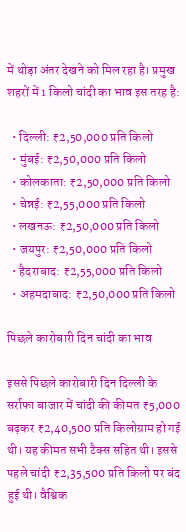में थोड़ा अंतर देखने को मिल रहा है। प्रमुख शहरों में 1 किलो चांदी का भाव इस तरह है:

  • दिल्ली: ₹2,50,000 प्रति किलो
  • मुंबई: ₹2,50,000 प्रति किलो
  • कोलकाता: ₹2,50,000 प्रति किलो
  • चेन्नई: ₹2,55,000 प्रति किलो
  • लखनऊ: ₹2,50,000 प्रति किलो
  • जयपुर: ₹2,50,000 प्रति किलो
  • हैदराबाद: ₹2,55,000 प्रति किलो
  • अहमदाबाद: ₹2,50,000 प्रति किलो

पिछले कारोबारी दिन चांदी का भाव

इससे पिछले कारोबारी दिन दिल्ली के सर्राफा बाजार में चांदी की कीमत ₹5,000 बढ़कर ₹2,40,500 प्रति किलोग्राम हो गई थी। यह कीमत सभी टैक्स सहित थी। इससे पहले चांदी ₹2,35,500 प्रति किलो पर बंद हुई थी। वैश्विक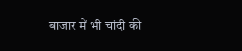बाजार में भी चांदी की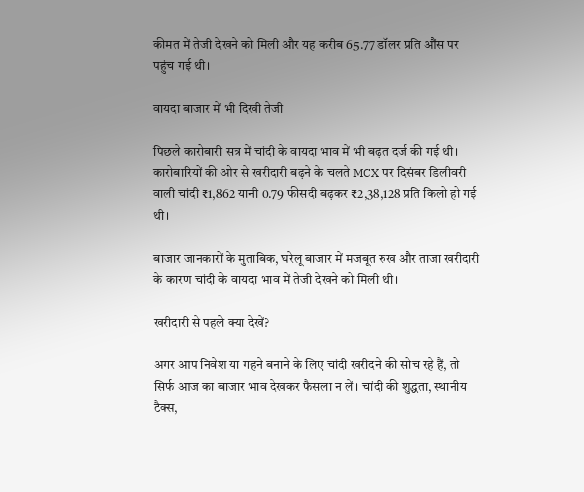कीमत में तेजी देखने को मिली और यह करीब 65.77 डॉलर प्रति औंस पर पहुंच गई थी।

वायदा बाजार में भी दिखी तेजी

पिछले कारोबारी सत्र में चांदी के वायदा भाव में भी बढ़त दर्ज की गई थी। कारोबारियों की ओर से खरीदारी बढ़ने के चलते MCX पर दिसंबर डिलीवरी वाली चांदी ₹1,862 यानी 0.79 फीसदी बढ़कर ₹2,38,128 प्रति किलो हो गई थी।

बाजार जानकारों के मुताबिक, घरेलू बाजार में मजबूत रुख और ताजा खरीदारी के कारण चांदी के वायदा भाव में तेजी देखने को मिली थी।

खरीदारी से पहले क्या देखें?

अगर आप निवेश या गहने बनाने के लिए चांदी खरीदने की सोच रहे हैं, तो सिर्फ आज का बाजार भाव देखकर फैसला न लें। चांदी की शुद्धता, स्थानीय टैक्स,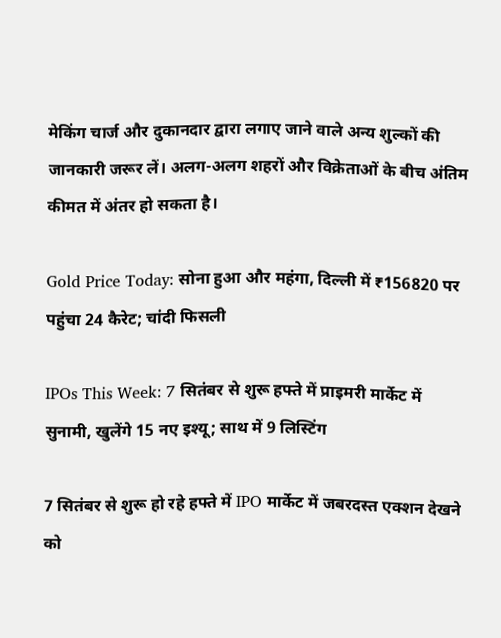मेकिंग चार्ज और दुकानदार द्वारा लगाए जाने वाले अन्य शुल्कों की जानकारी जरूर लें। अलग-अलग शहरों और विक्रेताओं के बीच अंतिम कीमत में अंतर हो सकता है।

Gold Price Today: सोना हुआ और महंगा, दिल्ली में ₹156820 पर पहुंचा 24 कैरेट; चांदी फिसली

IPOs This Week: 7 सितंबर से शुरू हफ्ते में प्राइमरी मार्केट में सुनामी, खुलेंगे 15 नए इश्यू; साथ में 9 लिस्टिंग

7 सितंबर से शुरू हो रहे हफ्ते में IPO मार्केट में जबरदस्त एक्शन देखने को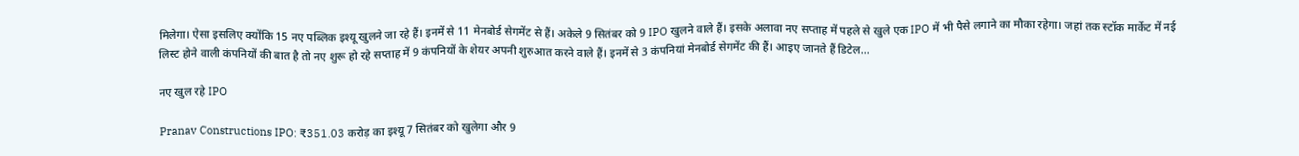मिलेगा। ऐसा इसलिए क्योंकि 15 नए पब्लिक इश्यू खुलने जा रहे हैं। इनमें से 11 मेनबोर्ड सेगमेंट से हैं। अकेले 9 सितंबर को 9 IPO खुलने वाले हैं। इसके अलावा नए सप्ताह में पहले से खुले एक IPO में भी पैसे लगाने का मौका रहेगा। जहां तक स्टॉक मार्केट में नई लिस्ट होने वाली कंपनियों की बात है तो नए शुरू हो रहे सप्ताह में 9 कंपनियों के शेयर अपनी शुरुआत करने वाले हैं। इनमें से 3 कंपनियां मेनबोर्ड सेगमेंट की हैं। आइए जानते हैं डिटेल…

नए खुल रहे IPO

Pranav Constructions IPO: ₹351.03 करोड़ का इश्यू 7 सितंबर को खुलेगा और 9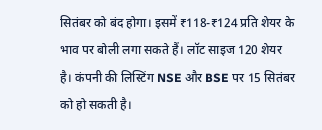सितंबर को बंद होगा। इसमें ₹118-₹124 प्रति शेयर के भाव पर बोली लगा सकते हैं। लॉट साइज 120 शेयर है। कंपनी की लिस्टिंग NSE और BSE पर 15 सितंबर को हो सकती है।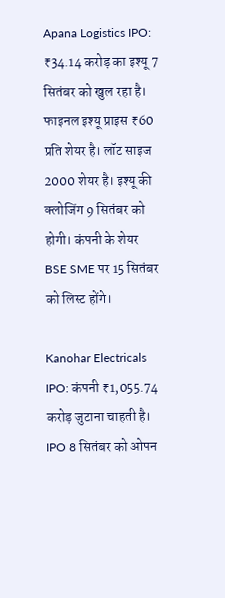Apana Logistics IPO: ₹34.14 करोड़ का इश्यू 7 सितंबर को खुल रहा है। फाइनल इश्यू प्राइस ₹60 प्रति शेयर है। लॉट साइज 2000 शेयर है। इश्यू की क्लोजिंग 9 सितंबर को होगी। कंपनी के शेयर BSE SME पर 15 सितंबर को लिस्ट होंगे।

Kanohar Electricals IPO: कंपनी ₹1,055.74 करोड़ जुटाना चाहती है। IPO 8 सितंबर को ओपन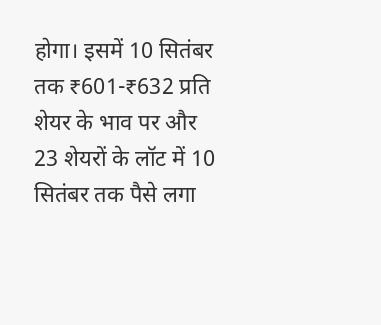होगा। इसमें 10 सितंबर तक ₹601-₹632 प्रति शेयर के भाव पर और 23 शेयरों के लॉट में 10 सितंबर तक पैसे लगा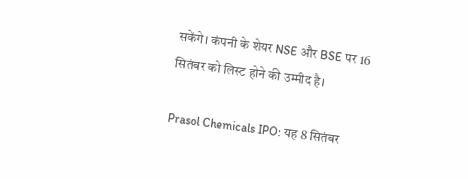सकेंगे। कंपनी के शेयर NSE और BSE पर 16 सितंबर को लिस्ट होने की उम्मीद है।

Prasol Chemicals IPO: यह 8 सितंबर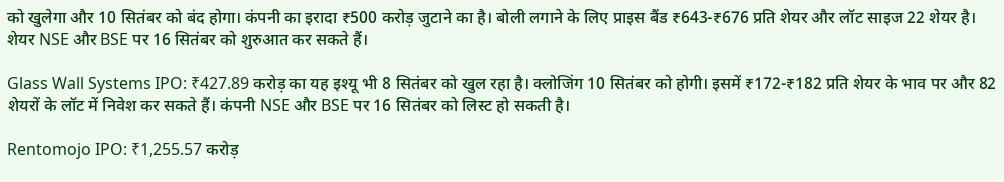को खुलेगा और 10 सितंबर को बंद होगा। कंपनी का इरादा ₹500 करोड़ जुटाने का है। बोली लगाने के लिए प्राइस बैंड ₹643-₹676 प्रति शेयर और लॉट साइज 22 शेयर है। शेयर NSE और BSE पर 16 सितंबर को शुरुआत कर सकते हैं।

Glass Wall Systems IPO: ₹427.89 करोड़ का यह इश्यू भी 8 सितंबर को खुल रहा है। क्लोजिंग 10 सितंबर को होगी। इसमें ₹172-₹182 प्रति शेयर के भाव पर और 82 शेयरों के लॉट में निवेश कर सकते हैं। कंपनी NSE और BSE पर 16 सितंबर को लिस्ट हो सकती है।

Rentomojo IPO: ₹1,255.57 करोड़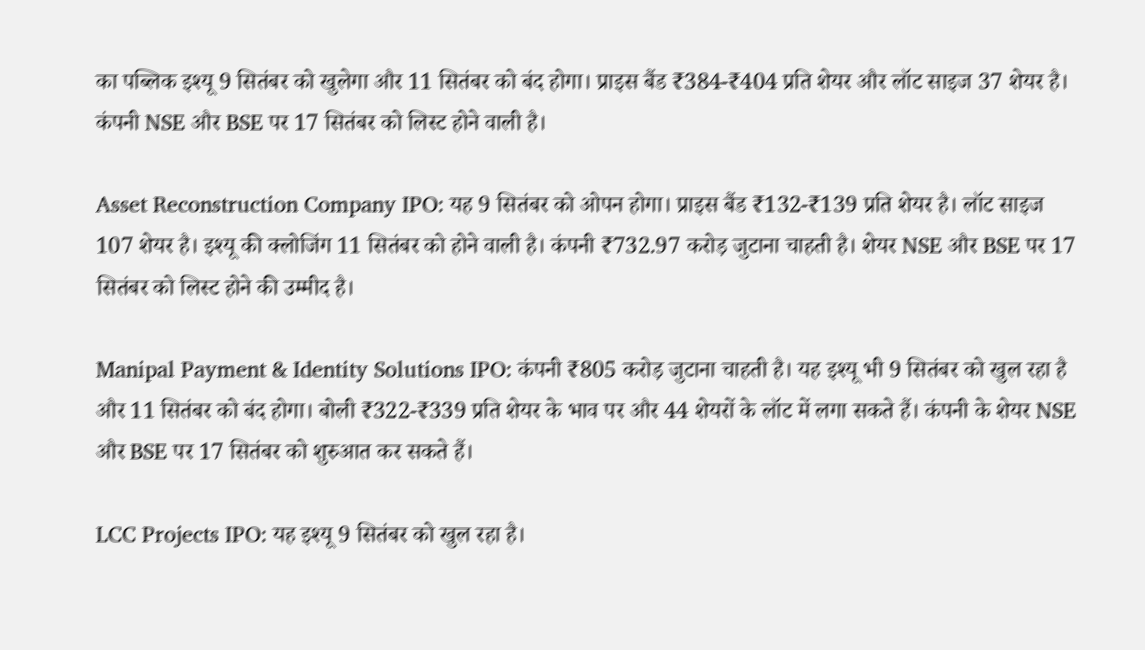का पब्लिक इश्यू 9 सितंबर को खुलेगा और 11 सितंबर को बंद होगा। प्राइस बैंड ₹384-₹404 प्रति शेयर और लॉट साइज 37 शेयर है। कंपनी NSE और BSE पर 17 सितंबर को लिस्ट होने वाली है।

Asset Reconstruction Company IPO: यह 9 सितंबर को ओपन होगा। प्राइस बैंड ₹132-₹139 प्रति शेयर है। लॉट साइज 107 शेयर है। इश्यू की क्लोजिंग 11 सितंबर को होने वाली है। कंपनी ₹732.97 करोड़ जुटाना चाहती है। शेयर NSE और BSE पर 17 सितंबर को लिस्ट होने की उम्मीद है।

Manipal Payment & Identity Solutions IPO: कंपनी ₹805 करोड़ जुटाना चाहती है। यह इश्यू भी 9 सितंबर को खुल रहा है और 11 सितंबर को बंद होगा। बोली ₹322-₹339 प्रति शेयर के भाव पर और 44 शेयरों के लॉट में लगा सकते हैं। कंपनी के शेयर NSE और BSE पर 17 सितंबर को शुरुआत कर सकते हैं।

LCC Projects IPO: यह इश्यू 9 सितंबर को खुल रहा है।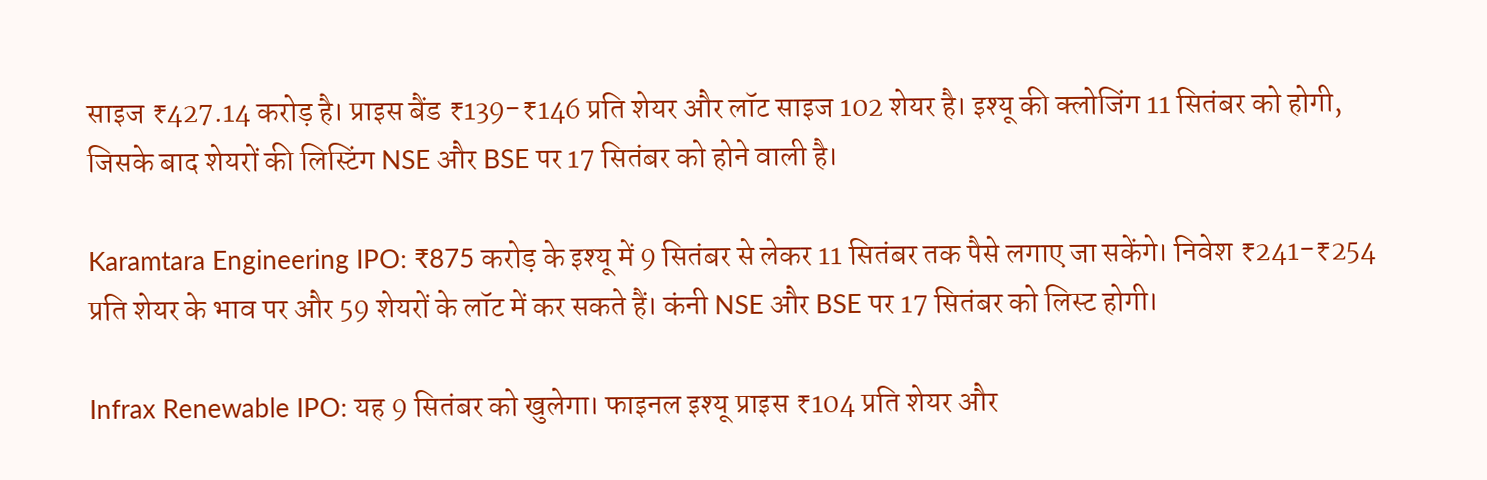साइज ₹427.14 करोड़ है। प्राइस बैंड ₹139-₹146 प्रति शेयर और लॉट साइज 102 शेयर है। इश्यू की क्लोजिंग 11 सितंबर को होगी, जिसके बाद शेयरों की लिस्टिंग NSE और BSE पर 17 सितंबर को होने वाली है।

Karamtara Engineering IPO: ₹875 करोड़ के इश्यू में 9 सितंबर से लेकर 11 सितंबर तक पैसे लगाए जा सकेंगे। निवेश ₹241-₹254 प्रति शेयर के भाव पर और 59 शेयरों के लॉट में कर सकते हैं। कंनी NSE और BSE पर 17 सितंबर को लिस्ट होगी।

Infrax Renewable IPO: यह 9 सितंबर को खुलेगा। फाइनल इश्यू प्राइस ₹104 प्रति शेयर और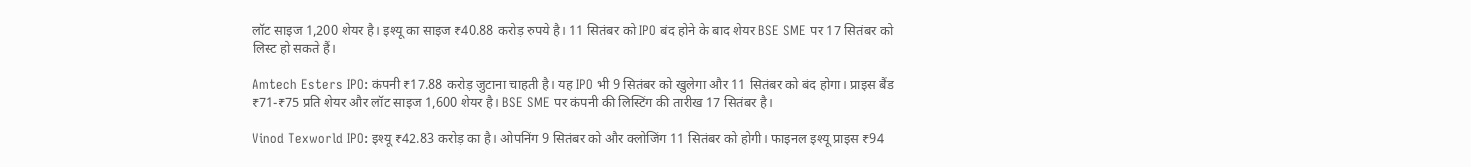लॉट साइज 1,200 शेयर है। इश्यू का साइज ₹40.88 करोड़ रुपये है। 11 सितंबर को IPO बंद होने के बाद शेयर BSE SME पर 17 सितंबर को लिस्ट हो सकते हैं।

Amtech Esters IPO: कंपनी ₹17.88 करोड़ जुटाना चाहती है। यह IPO भी 9 सितंबर को खुलेगा और 11 सितंबर को बंद होगा। प्राइस बैंड ₹71-₹75 प्रति शेयर और लॉट साइज 1,600 शेयर है। BSE SME पर कंपनी की लिस्टिंग की तारीख 17 सितंबर है।

Vinod Texworld IPO: इश्यू ₹42.83 करोड़ का है। ओपनिंग 9 सितंबर को और क्लोजिंग 11 सितंबर को होगी। फाइनल इश्यू प्राइस ₹94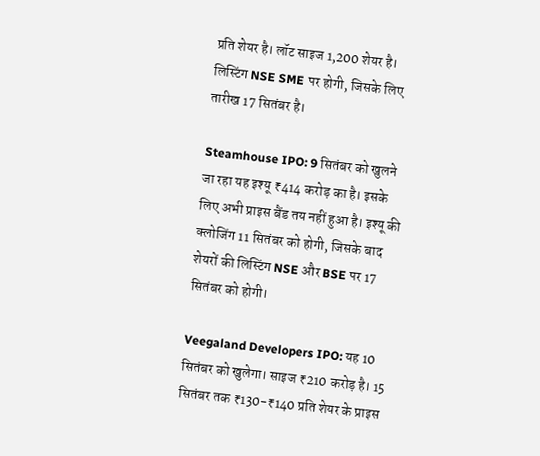प्रति शेयर है। लॉट साइज 1,200 शेयर है। लिस्टिंग NSE SME पर होगी, जिसके लिए तारीख 17 सितंबर है।

Steamhouse IPO: 9 सितंबर को खुलने जा रहा यह इश्यू ₹414 करोड़ का है। इसके लिए अभी प्राइस बैंड तय नहीं हुआ है। इश्यू की क्लोजिंग 11 सितंबर को होगी, जिसके बाद शेयरों की लिस्टिंग NSE और BSE पर 17 सितंबर को होगी।

Veegaland Developers IPO: यह 10 सितंबर को खुलेगा। साइज ₹210 करोड़ है। 15 सितंबर तक ₹130-₹140 प्रति शेयर के प्राइस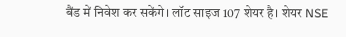बैंड में निवेश कर सकेंगे। लॉट साइज 107 शेयर है। शेयर NSE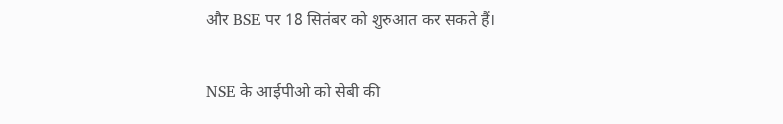और BSE पर 18 सितंबर को शुरुआत कर सकते हैं।

NSE के आईपीओ को सेबी की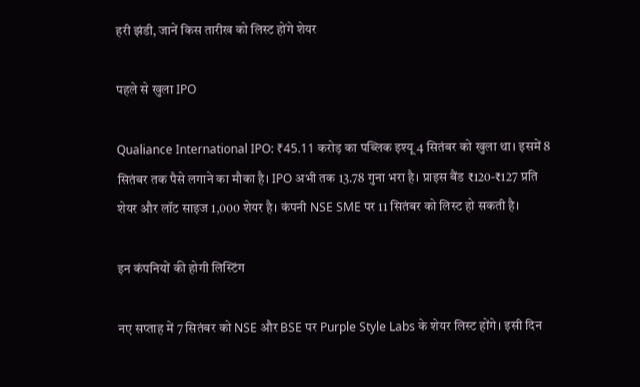हरी झंडी, जानें किस तारीख को लिस्ट होंगे शेयर

पहले से खुला IPO

Qualiance International IPO: ₹45.11 करोड़ का पब्लिक इश्यू 4 सितंबर को खुला था। इसमें 8 सितंबर तक पैसे लगाने का मौका है। IPO अभी तक 13.78 गुना भरा है। प्राइस बैंड ₹120-₹127 प्रति शेयर और लॉट साइज 1,000 शेयर है। कंपनी NSE SME पर 11 सितंबर को लिस्ट हो सकती है।

इन कंपनियों की होगी लिस्टिंग

नए सप्ताह में 7 सितंबर को NSE और BSE पर Purple Style Labs के शेयर लिस्ट होंगे। इसी दिन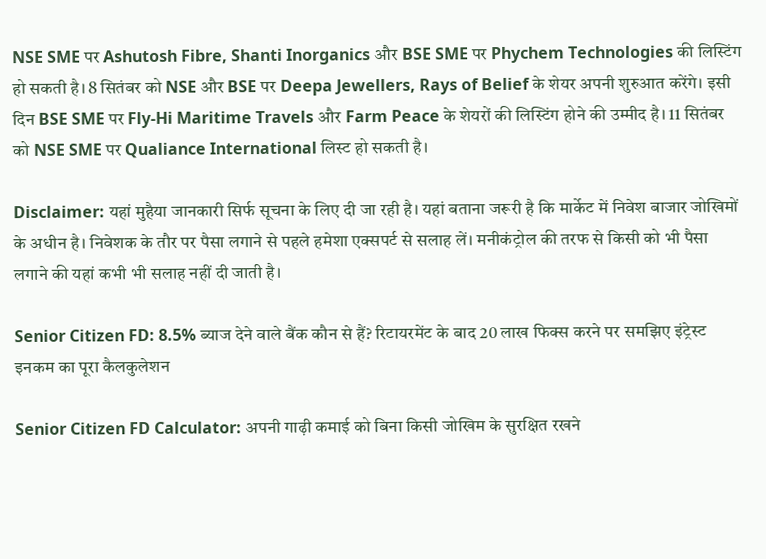NSE SME पर Ashutosh Fibre, Shanti Inorganics और BSE SME पर Phychem Technologies की लिस्टिंग हो सकती है। 8 सितंबर को NSE और BSE पर Deepa Jewellers, Rays of Belief के शेयर अपनी शुरुआत करेंगे। इसी दिन BSE SME पर Fly-Hi Maritime Travels और Farm Peace के शेयरों की लिस्टिंग होने की उम्मीद है। 11 सितंबर को NSE SME पर Qualiance International लिस्ट हो सकती है।

Disclaimer: यहां मुहैया जानकारी सिर्फ सूचना के लिए दी जा रही है। यहां बताना जरूरी है कि मार्केट में निवेश बाजार जोखिमों के अधीन है। निवेशक के तौर पर पैसा लगाने से पहले हमेशा एक्सपर्ट से सलाह लें। मनीकंट्रोल की तरफ से किसी को भी पैसा लगाने की यहां कभी भी सलाह नहीं दी जाती है।

Senior Citizen FD: 8.5% ब्याज देने वाले बैंक कौन से हैं? रिटायरमेंट के बाद 20 लाख फिक्स करने पर समझिए इंट्रेस्ट इनकम का पूरा कैलकुलेशन

Senior Citizen FD Calculator: अपनी गाढ़ी कमाई को बिना किसी जोखिम के सुरक्षित रखने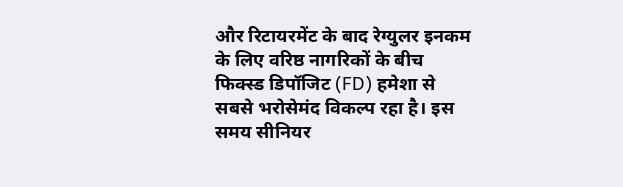और रिटायरमेंट के बाद रेग्युलर इनकम के लिए वरिष्ठ नागरिकों के बीच फिक्स्ड डिपॉजिट (FD) हमेशा से सबसे भरोसेमंद विकल्प रहा है। इस समय सीनियर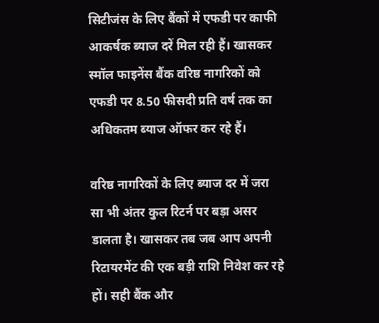सिटीजंस के लिए बैंकों में एफडी पर काफी आकर्षक ब्याज दरें मिल रही हैं। खासकर स्मॉल फाइनेंस बैंक वरिष्ठ नागरिकों को एफडी पर 8.50 फीसदी प्रति वर्ष तक का अधिकतम ब्याज ऑफर कर रहे हैं।

वरिष्ठ नागरिकों के लिए ब्याज दर में जरा सा भी अंतर कुल रिटर्न पर बड़ा असर डालता है। खासकर तब जब आप अपनी रिटायरमेंट की एक बड़ी राशि निवेश कर रहे हों। सही बैंक और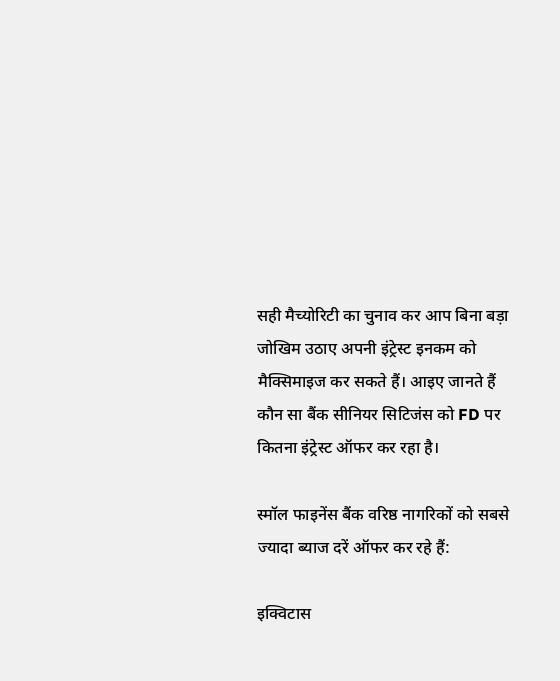सही मैच्योरिटी का चुनाव कर आप बिना बड़ा जोखिम उठाए अपनी इंट्रेस्ट इनकम को मैक्सिमाइज कर सकते हैं। आइए जानते हैं कौन सा बैंक सीनियर सिटिजंस को FD पर कितना इंट्रेस्ट ऑफर कर रहा है।

स्मॉल फाइनेंस बैंक वरिष्ठ नागरिकों को सबसे ज्यादा ब्याज दरें ऑफर कर रहे हैं:

इक्विटास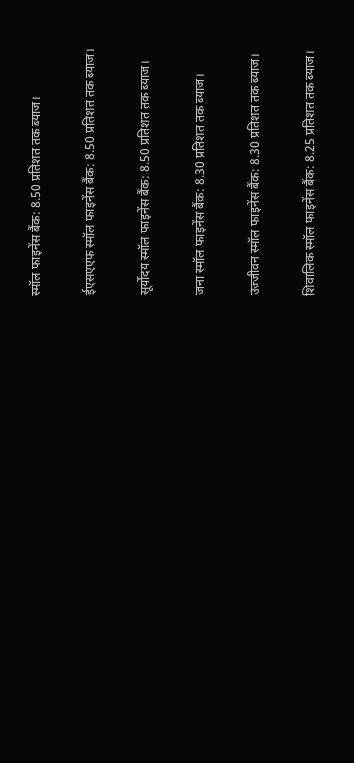स्मॉल फाइनेंस बैंक: 8.50 प्रतिशत तक ब्याज।

ईएसएएफ स्मॉल फाइनेंस बैंक: 8.50 प्रतिशत तक ब्याज।

सूर्योदय स्मॉल फाइनेंस बैंक: 8.50 प्रतिशत तक ब्याज।

जना स्मॉल फाइनेंस बैंक: 8.30 प्रतिशत तक ब्याज।

उज्जीवन स्मॉल फाइनेंस बैंक: 8.30 प्रतिशत तक ब्याज।

शिवालिक स्मॉल फाइनेंस बैंक: 8.25 प्रतिशत तक ब्याज।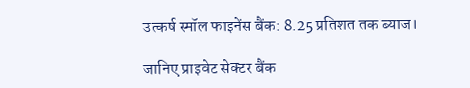उत्कर्ष स्मॉल फाइनेंस बैंक: 8.25 प्रतिशत तक ब्याज।

जानिए प्राइवेट सेक्टर बैंक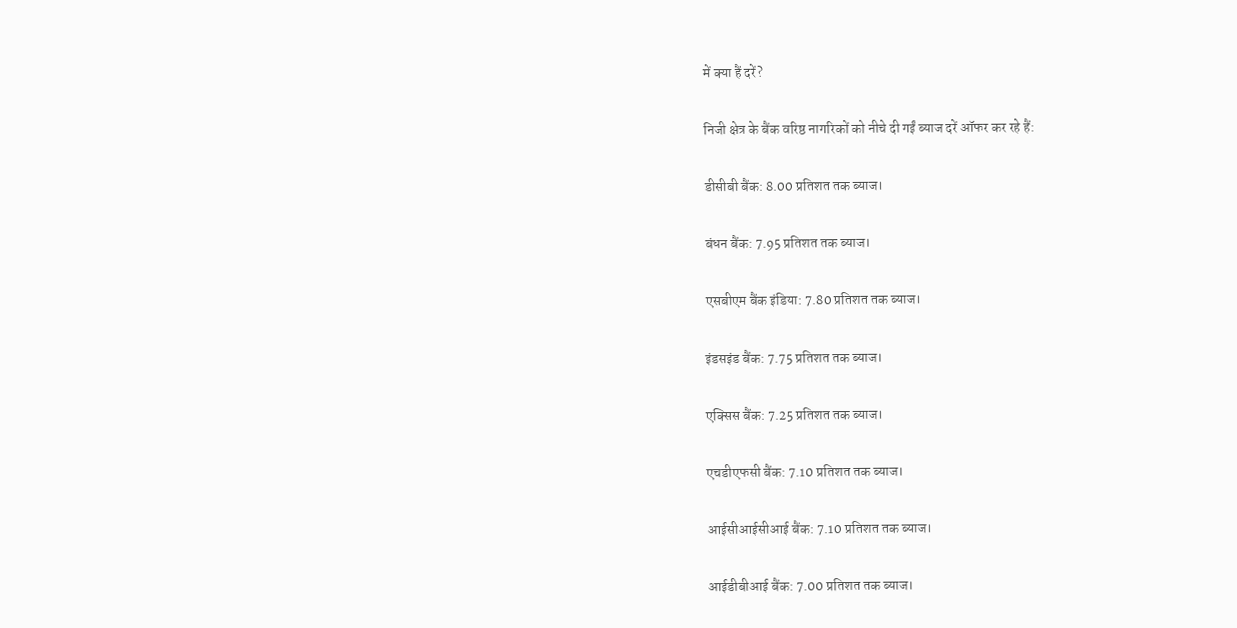में क्या हैं दरें?

निजी क्षेत्र के बैंक वरिष्ठ नागरिकों को नीचे दी गईं ब्याज दरें ऑफर कर रहे हैं:

डीसीबी बैंक: 8.00 प्रतिशत तक ब्याज।

बंधन बैंक: 7.95 प्रतिशत तक ब्याज।

एसबीएम बैंक इंडिया: 7.80 प्रतिशत तक ब्याज।

इंडसइंड बैंक: 7.75 प्रतिशत तक ब्याज।

एक्सिस बैंक: 7.25 प्रतिशत तक ब्याज।

एचडीएफसी बैंक: 7.10 प्रतिशत तक ब्याज।

आईसीआईसीआई बैंक: 7.10 प्रतिशत तक ब्याज।

आईडीबीआई बैंक: 7.00 प्रतिशत तक ब्याज।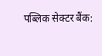पब्लिक सेक्टर बैंक: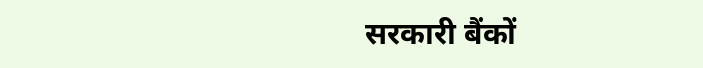सरकारी बैंकों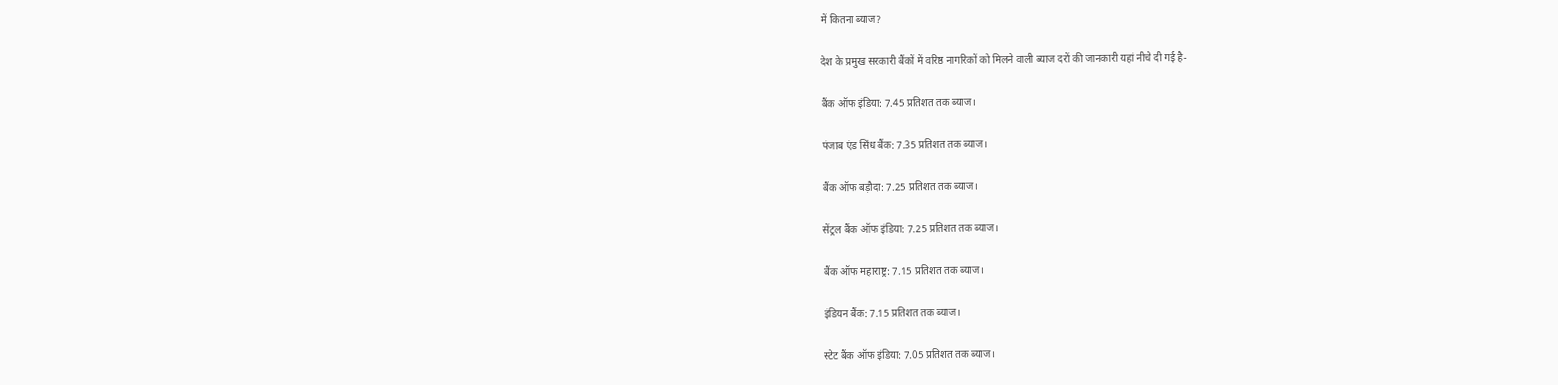में कितना ब्याज?

देश के प्रमुख सरकारी बैंकों में वरिष्ठ नागरिकों को मिलने वाली ब्याज दरों की जानकारी यहां नीचे दी गई है-

बैंक ऑफ इंडिया: 7.45 प्रतिशत तक ब्याज।

पंजाब एंड सिंध बैंक: 7.35 प्रतिशत तक ब्याज।

बैंक ऑफ बड़ौदा: 7.25 प्रतिशत तक ब्याज।

सेंट्रल बैंक ऑफ इंडिया: 7.25 प्रतिशत तक ब्याज।

बैंक ऑफ महाराष्ट्र: 7.15 प्रतिशत तक ब्याज।

इंडियन बैंक: 7.15 प्रतिशत तक ब्याज।

स्टेट बैंक ऑफ इंडिया: 7.05 प्रतिशत तक ब्याज।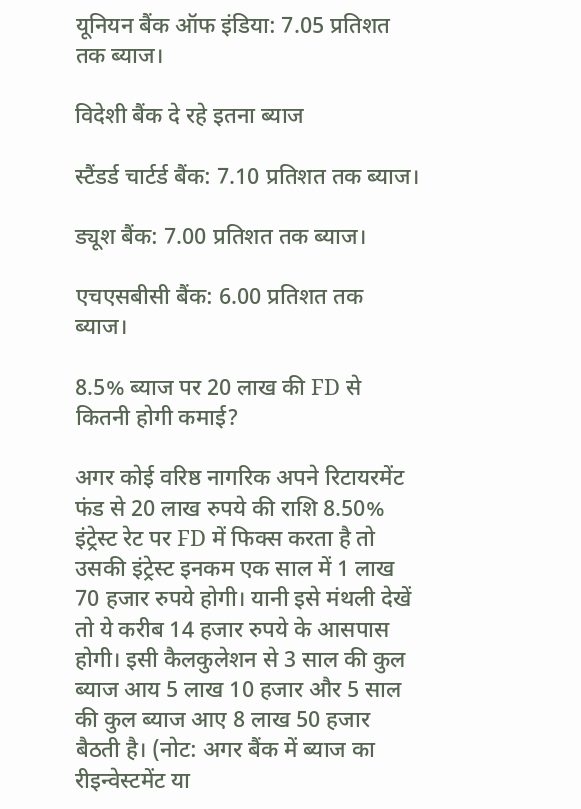यूनियन बैंक ऑफ इंडिया: 7.05 प्रतिशत तक ब्याज।

विदेशी बैंक दे रहे इतना ब्याज

स्टैंडर्ड चार्टर्ड बैंक: 7.10 प्रतिशत तक ब्याज।

ड्यूश बैंक: 7.00 प्रतिशत तक ब्याज।

एचएसबीसी बैंक: 6.00 प्रतिशत तक ब्याज।

8.5% ब्याज पर 20 लाख की FD से कितनी होगी कमाई?

अगर कोई वरिष्ठ नागरिक अपने रिटायरमेंट फंड से 20 लाख रुपये की राशि 8.50% इंट्रेस्ट रेट पर FD में फिक्स करता है तो उसकी इंट्रेस्ट इनकम एक साल में 1 लाख 70 हजार रुपये होगी। यानी इसे मंथली देखें तो ये करीब 14 हजार रुपये के आसपास होगी। इसी कैलकुलेशन से 3 साल की कुल ब्याज आय 5 लाख 10 हजार और 5 साल की कुल ब्याज आए 8 लाख 50 हजार बैठती है। (नोट: अगर बैंक में ब्याज का रीइन्वेस्टमेंट या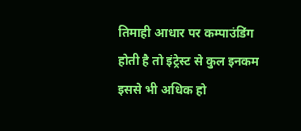तिमाही आधार पर कम्पाउंडिंग होती है तो इंट्रेस्ट से कुल इनकम इससे भी अधिक हो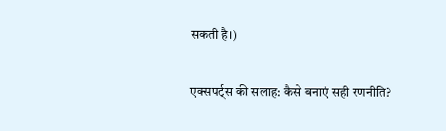सकती है।)

एक्सपर्ट्स की सलाह: कैसे बनाएं सही रणनीति?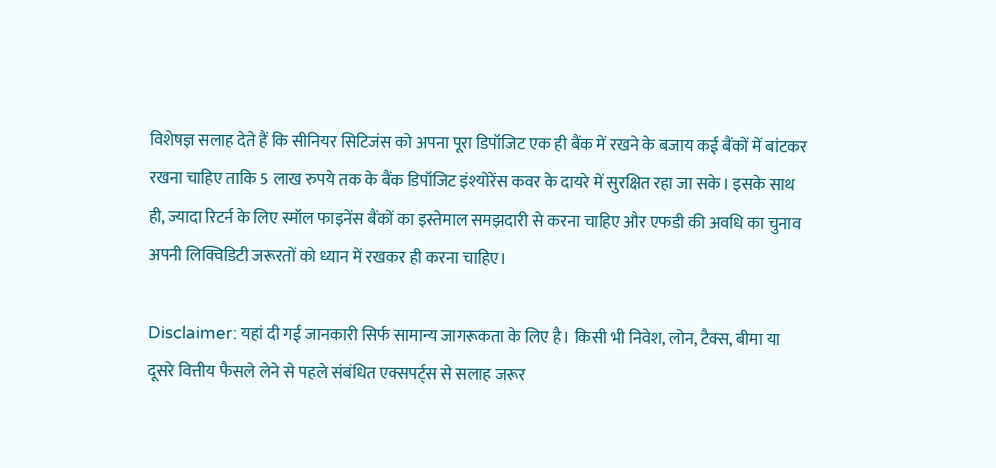विशेषज्ञ सलाह देते हैं कि सीनियर सिटिजंस को अपना पूरा डिपॉजिट एक ही बैंक में रखने के बजाय कई बैंकों में बांटकर रखना चाहिए ताकि 5 लाख रुपये तक के बैंक डिपॉजिट इंश्योरेंस कवर के दायरे में सुरक्षित रहा जा सके। इसके साथ ही, ज्यादा रिटर्न के लिए स्मॉल फाइनेंस बैंकों का इस्तेमाल समझदारी से करना चाहिए और एफडी की अवधि का चुनाव अपनी लिक्विडिटी जरूरतों को ध्यान में रखकर ही करना चाहिए।

Disclaimer: यहां दी गई जानकारी सिर्फ सामान्य जागरूकता के लिए है। किसी भी निवेश, लोन, टैक्स, बीमा या दूसरे वित्तीय फैसले लेने से पहले संबंधित एक्सपर्ट्स से सलाह जरूर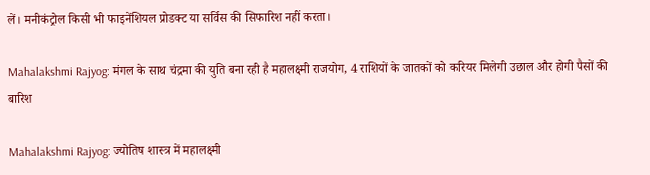लें। मनीकंट्रोल किसी भी फाइनेंशियल प्रोडक्ट या सर्विस की सिफारिश नहीं करता।

Mahalakshmi Rajyog: मंगल के साथ चंद्रमा की युति बना रही है महालक्ष्मी राजयोग, 4 राशियों के जातकों को करियर मिलेगी उछाल और होगी पैसों की बारिश

Mahalakshmi Rajyog: ज्योतिष शास्त्र में महालक्ष्मी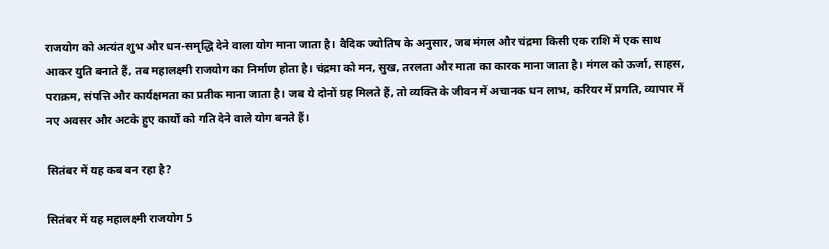राजयोग को अत्यंत शुभ और धन-समृद्धि देने वाला योग माना जाता है। वैदिक ज्योतिष के अनुसार, जब मंगल और चंद्रमा किसी एक राशि में एक साथ आकर युति बनाते हैं, तब महालक्ष्मी राजयोग का निर्माण होता है। चंद्रमा को मन, सुख, तरलता और माता का कारक माना जाता है। मंगल को ऊर्जा, साहस, पराक्रम, संपत्ति और कार्यक्षमता का प्रतीक माना जाता है। जब ये दोनों ग्रह मिलते हैं, तो व्यक्ति के जीवन में अचानक धन लाभ, करियर में प्रगति, व्यापार में नए अवसर और अटके हुए कार्यों को गति देने वाले योग बनते हैं।

सितंबर में यह कब बन रहा है?

सितंबर में यह महालक्ष्मी राजयोग 5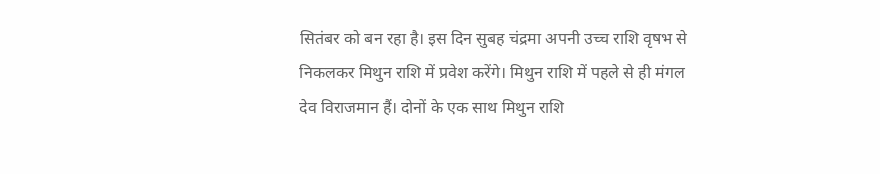सितंबर को बन रहा है। इस दिन सुबह चंद्रमा अपनी उच्च राशि वृषभ से निकलकर मिथुन राशि में प्रवेश करेंगे। मिथुन राशि में पहले से ही मंगल देव विराजमान हैं। दोनों के एक साथ मिथुन राशि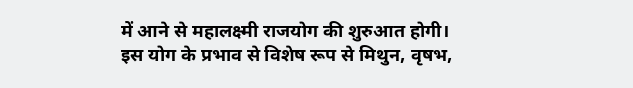में आने से महालक्ष्मी राजयोग की शुरुआत होगी। इस योग के प्रभाव से विशेष रूप से मिथुन, वृषभ,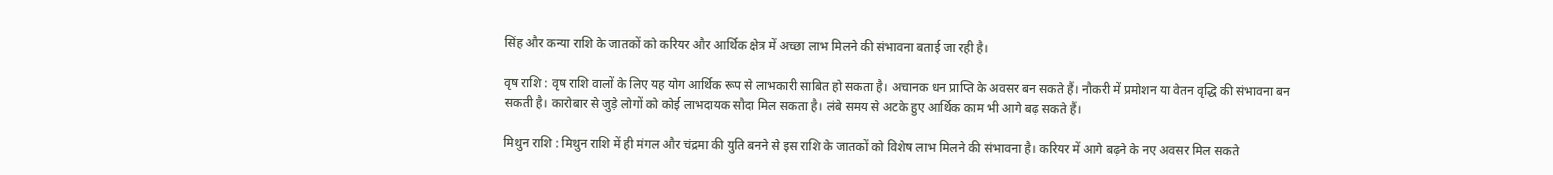सिंह और कन्या राशि के जातकों को करियर और आर्थिक क्षेत्र में अच्छा लाभ मिलने की संभावना बताई जा रही है।

वृष राशि : वृष राशि वालों के लिए यह योग आर्थिक रूप से लाभकारी साबित हो सकता है। अचानक धन प्राप्ति के अवसर बन सकते हैं। नौकरी में प्रमोशन या वेतन वृद्धि की संभावना बन सकती है। कारोबार से जुड़े लोगों को कोई लाभदायक सौदा मिल सकता है। लंबे समय से अटके हुए आर्थिक काम भी आगे बढ़ सकते हैं।

मिथुन राशि : मिथुन राशि में ही मंगल और चंद्रमा की युति बनने से इस राशि के जातकों को विशेष लाभ मिलने की संभावना है। करियर में आगे बढ़ने के नए अवसर मिल सकते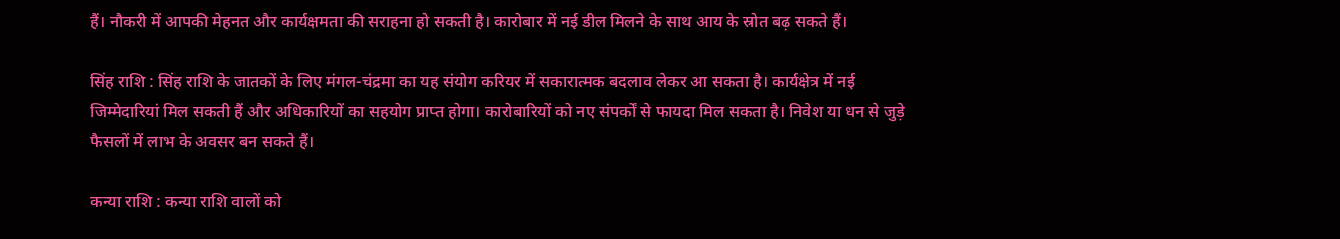हैं। नौकरी में आपकी मेहनत और कार्यक्षमता की सराहना हो सकती है। कारोबार में नई डील मिलने के साथ आय के स्रोत बढ़ सकते हैं।

सिंह राशि : सिंह राशि के जातकों के लिए मंगल-चंद्रमा का यह संयोग करियर में सकारात्मक बदलाव लेकर आ सकता है। कार्यक्षेत्र में नई जिम्मेदारियां मिल सकती हैं और अधिकारियों का सहयोग प्राप्त होगा। कारोबारियों को नए संपर्कों से फायदा मिल सकता है। निवेश या धन से जुड़े फैसलों में लाभ के अवसर बन सकते हैं।

कन्या राशि : कन्या राशि वालों को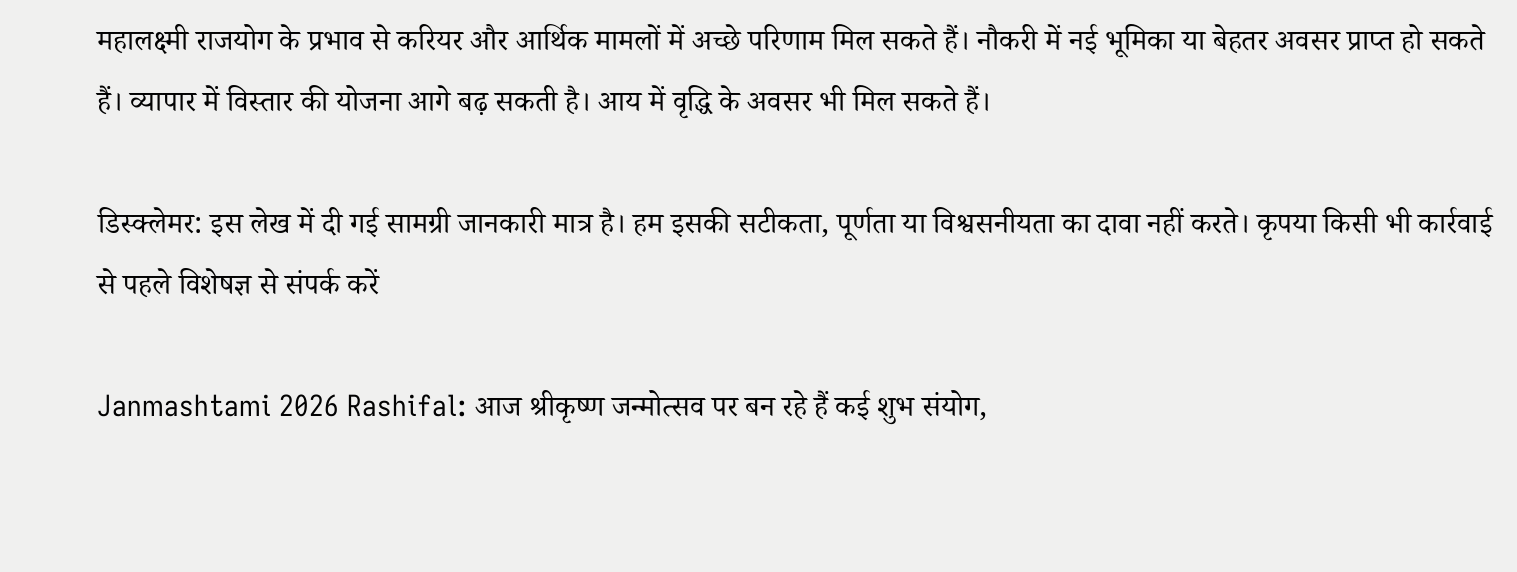महालक्ष्मी राजयोग के प्रभाव से करियर और आर्थिक मामलों में अच्छे परिणाम मिल सकते हैं। नौकरी में नई भूमिका या बेहतर अवसर प्राप्त हो सकते हैं। व्यापार में विस्तार की योजना आगे बढ़ सकती है। आय में वृद्धि के अवसर भी मिल सकते हैं।

डिस्क्लेमर: इस लेख में दी गई सामग्री जानकारी मात्र है। हम इसकी सटीकता, पूर्णता या विश्वसनीयता का दावा नहीं करते। कृपया किसी भी कार्रवाई से पहले विशेषज्ञ से संपर्क करें

Janmashtami 2026 Rashifal: आज श्रीकृष्ण जन्मोत्सव पर बन रहे हैं कई शुभ संयोग,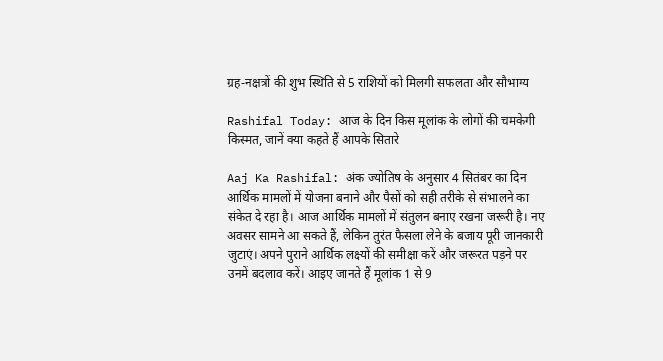ग्रह-नक्षत्रों की शुभ स्थिति से 5 राशियों को मिलगी सफलता और सौभाग्य

Rashifal Today: आज के दिन किस मूलांक के लोगों की चमकेगी किस्मत, जानें क्या कहते हैं आपके सितारे

Aaj Ka Rashifal: अंक ज्योतिष के अनुसार 4 सितंबर का दिन आर्थिक मामलों में योजना बनाने और पैसों को सही तरीके से संभालने का संकेत दे रहा है। आज आर्थिक मामलों में संतुलन बनाए रखना जरूरी है। नए अवसर सामने आ सकते हैं, लेकिन तुरंत फैसला लेने के बजाय पूरी जानकारी जुटाएं। अपने पुराने आर्थिक लक्ष्यों की समीक्षा करें और जरूरत पड़ने पर उनमें बदलाव करें। आइए जानते हैं मूलांक 1 से 9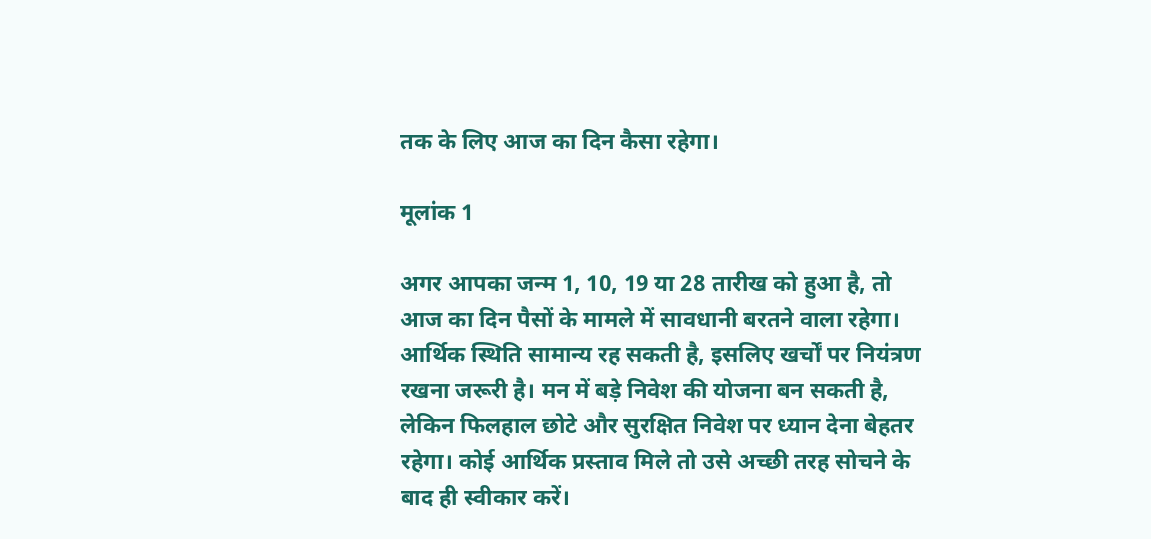तक के लिए आज का दिन कैसा रहेगा।

मूलांक 1

अगर आपका जन्म 1, 10, 19 या 28 तारीख को हुआ है, तो आज का दिन पैसों के मामले में सावधानी बरतने वाला रहेगा। आर्थिक स्थिति सामान्य रह सकती है, इसलिए खर्चों पर नियंत्रण रखना जरूरी है। मन में बड़े निवेश की योजना बन सकती है, लेकिन फिलहाल छोटे और सुरक्षित निवेश पर ध्यान देना बेहतर रहेगा। कोई आर्थिक प्रस्ताव मिले तो उसे अच्छी तरह सोचने के बाद ही स्वीकार करें।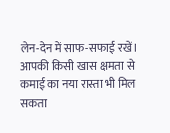लेन-देन में साफ-सफाई रखें। आपकी किसी खास क्षमता से कमाई का नया रास्ता भी मिल सकता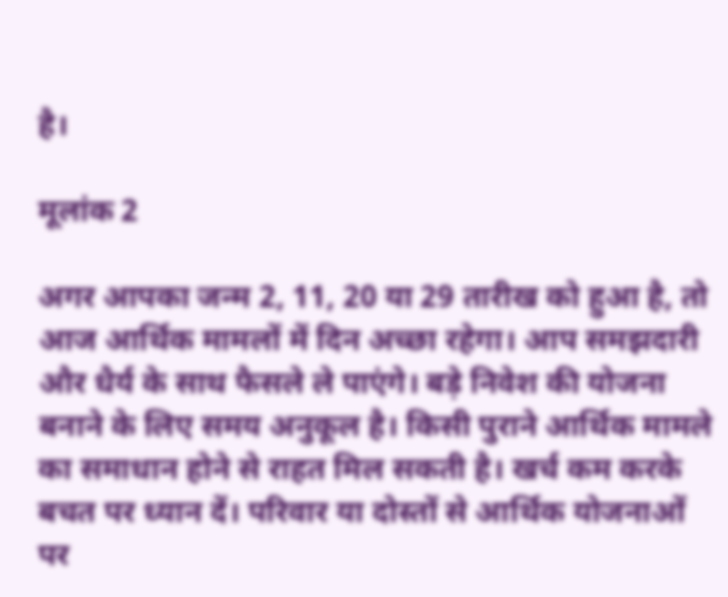है।

मूलांक 2

अगर आपका जन्म 2, 11, 20 या 29 तारीख को हुआ है, तो आज आर्थिक मामलों में दिन अच्छा रहेगा। आप समझदारी और धैर्य के साथ फैसले ले पाएंगे। बड़े निवेश की योजना बनाने के लिए समय अनुकूल है। किसी पुराने आर्थिक मामले का समाधान होने से राहत मिल सकती है। खर्च कम करके बचत पर ध्यान दें। परिवार या दोस्तों से आर्थिक योजनाओं पर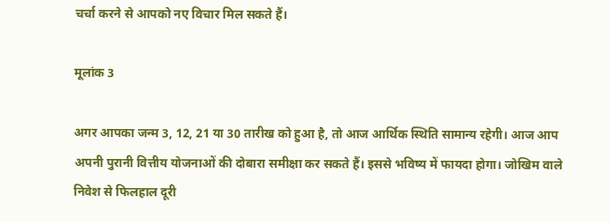चर्चा करने से आपको नए विचार मिल सकते हैं।

मूलांक 3

अगर आपका जन्म 3, 12, 21 या 30 तारीख को हुआ है, तो आज आर्थिक स्थिति सामान्य रहेगी। आज आप अपनी पुरानी वित्तीय योजनाओं की दोबारा समीक्षा कर सकते हैं। इससे भविष्य में फायदा होगा। जोखिम वाले निवेश से फिलहाल दूरी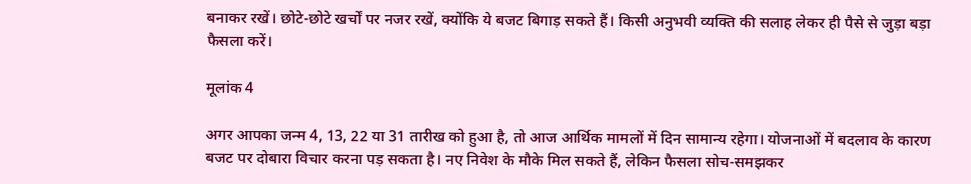बनाकर रखें। छोटे-छोटे खर्चों पर नजर रखें, क्योंकि ये बजट बिगाड़ सकते हैं। किसी अनुभवी व्यक्ति की सलाह लेकर ही पैसे से जुड़ा बड़ा फैसला करें।

मूलांक 4

अगर आपका जन्म 4, 13, 22 या 31 तारीख को हुआ है, तो आज आर्थिक मामलों में दिन सामान्य रहेगा। योजनाओं में बदलाव के कारण बजट पर दोबारा विचार करना पड़ सकता है। नए निवेश के मौके मिल सकते हैं, लेकिन फैसला सोच-समझकर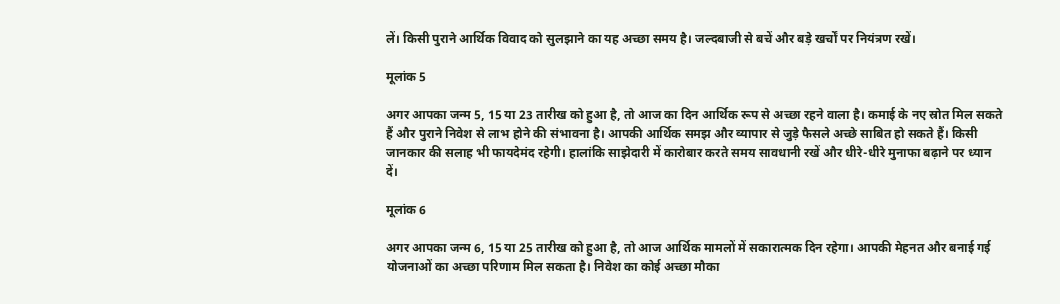लें। किसी पुराने आर्थिक विवाद को सुलझाने का यह अच्छा समय है। जल्दबाजी से बचें और बड़े खर्चों पर नियंत्रण रखें।

मूलांक 5

अगर आपका जन्म 5, 15 या 23 तारीख को हुआ है, तो आज का दिन आर्थिक रूप से अच्छा रहने वाला है। कमाई के नए स्रोत मिल सकते हैं और पुराने निवेश से लाभ होने की संभावना है। आपकी आर्थिक समझ और व्यापार से जुड़े फैसले अच्छे साबित हो सकते हैं। किसी जानकार की सलाह भी फायदेमंद रहेगी। हालांकि साझेदारी में कारोबार करते समय सावधानी रखें और धीरे-धीरे मुनाफा बढ़ाने पर ध्यान दें।

मूलांक 6

अगर आपका जन्म 6, 15 या 25 तारीख को हुआ है, तो आज आर्थिक मामलों में सकारात्मक दिन रहेगा। आपकी मेहनत और बनाई गई योजनाओं का अच्छा परिणाम मिल सकता है। निवेश का कोई अच्छा मौका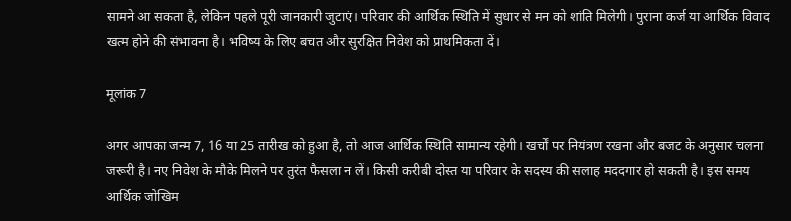सामने आ सकता है, लेकिन पहले पूरी जानकारी जुटाएं। परिवार की आर्थिक स्थिति में सुधार से मन को शांति मिलेगी। पुराना कर्ज या आर्थिक विवाद खत्म होने की संभावना है। भविष्य के लिए बचत और सुरक्षित निवेश को प्राथमिकता दें।

मूलांक 7

अगर आपका जन्म 7, 16 या 25 तारीख को हुआ है, तो आज आर्थिक स्थिति सामान्य रहेगी। खर्चों पर नियंत्रण रखना और बजट के अनुसार चलना जरूरी है। नए निवेश के मौके मिलने पर तुरंत फैसला न लें। किसी करीबी दोस्त या परिवार के सदस्य की सलाह मददगार हो सकती है। इस समय आर्थिक जोखिम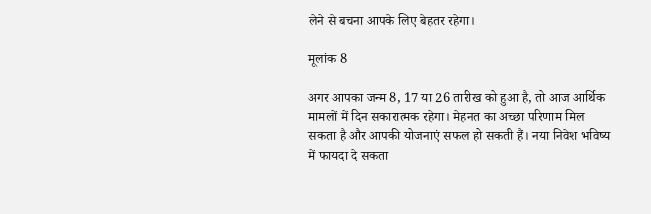लेने से बचना आपके लिए बेहतर रहेगा।

मूलांक 8

अगर आपका जन्म 8, 17 या 26 तारीख को हुआ है, तो आज आर्थिक मामलों में दिन सकारात्मक रहेगा। मेहनत का अच्छा परिणाम मिल सकता है और आपकी योजनाएं सफल हो सकती हैं। नया निवेश भविष्य में फायदा दे सकता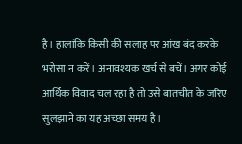है। हालांकि किसी की सलाह पर आंख बंद करके भरोसा न करें। अनावश्यक खर्च से बचें। अगर कोई आर्थिक विवाद चल रहा है तो उसे बातचीत के जरिए सुलझाने का यह अच्छा समय है।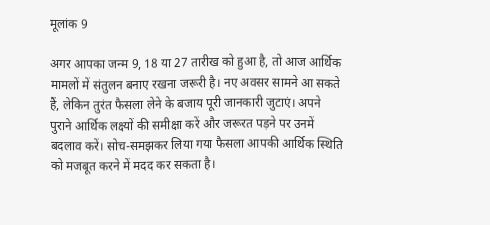मूलांक 9

अगर आपका जन्म 9, 18 या 27 तारीख को हुआ है, तो आज आर्थिक मामलों में संतुलन बनाए रखना जरूरी है। नए अवसर सामने आ सकते हैं, लेकिन तुरंत फैसला लेने के बजाय पूरी जानकारी जुटाएं। अपने पुराने आर्थिक लक्ष्यों की समीक्षा करें और जरूरत पड़ने पर उनमें बदलाव करें। सोच-समझकर लिया गया फैसला आपकी आर्थिक स्थिति को मजबूत करने में मदद कर सकता है।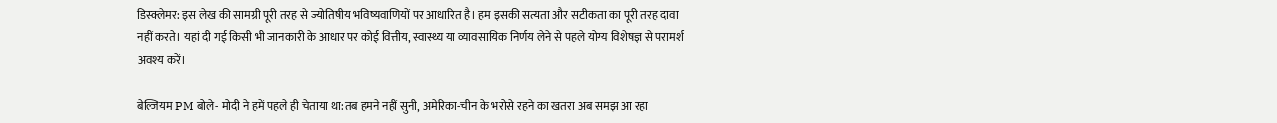डिस्क्लेमर: इस लेख की सामग्री पूरी तरह से ज्योतिषीय भविष्यवाणियों पर आधारित है। हम इसकी सत्यता और सटीकता का पूरी तरह दावा नहीं करते। यहां दी गई किसी भी जानकारी के आधार पर कोई वित्तीय, स्वास्थ्य या व्यावसायिक निर्णय लेने से पहले योग्य विशेषज्ञ से परामर्श अवश्य करें।

बेल्जियम PM बोले- मोदी ने हमें पहले ही चेताया था:तब हमने नहीं सुनी, अमेरिका-चीन के भरोसे रहने का खतरा अब समझ आ रहा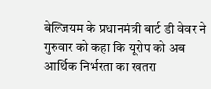बेल्जियम के प्रधानमंत्री बार्ट डी वेवर ने गुरुवार को कहा कि यूरोप को अब आर्थिक निर्भरता का खतरा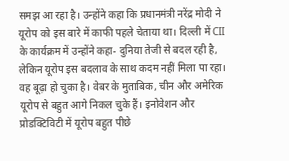समझ आ रहा है। उन्होंने कहा कि प्रधानमंत्री नरेंद्र मोदी ने यूरोप को इस बारे में काफी पहले चेताया था। दिल्ली में CII के कार्यक्रम में उन्होंने कहा- दुनिया तेजी से बदल रही है, लेकिन यूरोप इस बदलाव के साथ कदम नहीं मिला पा रहा। वह बूढ़ा हो चुका है। वेबर के मुताबिक, चीन और अमेरिक यूरोप से बहुत आगे निकल चुके हैं। इनोवेशन और प्रोडक्टिविटी में यूरोप बहुत पीछे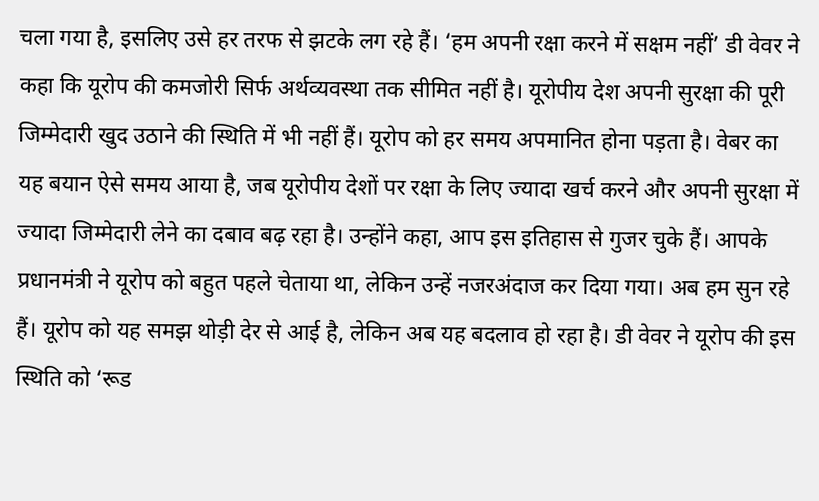चला गया है, इसलिए उसे हर तरफ से झटके लग रहे हैं। ‘हम अपनी रक्षा करने में सक्षम नहीं’ डी वेवर ने कहा कि यूरोप की कमजोरी सिर्फ अर्थव्यवस्था तक सीमित नहीं है। यूरोपीय देश अपनी सुरक्षा की पूरी जिम्मेदारी खुद उठाने की स्थिति में भी नहीं हैं। यूरोप को हर समय अपमानित होना पड़ता है। वेबर का यह बयान ऐसे समय आया है, जब यूरोपीय देशों पर रक्षा के लिए ज्यादा खर्च करने और अपनी सुरक्षा में ज्यादा जिम्मेदारी लेने का दबाव बढ़ रहा है। उन्होंने कहा, आप इस इतिहास से गुजर चुके हैं। आपके प्रधानमंत्री ने यूरोप को बहुत पहले चेताया था, लेकिन उन्हें नजरअंदाज कर दिया गया। अब हम सुन रहे हैं। यूरोप को यह समझ थोड़ी देर से आई है, लेकिन अब यह बदलाव हो रहा है। डी वेवर ने यूरोप की इस स्थिति को ‘रूड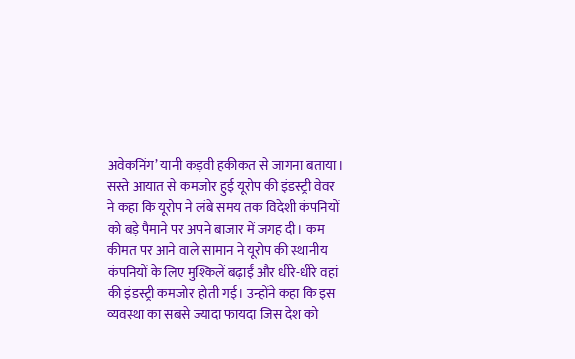अवेकनिंग’ यानी कड़वी हकीकत से जागना बताया।
सस्ते आयात से कमजोर हुई यूरोप की इंडस्ट्री वेवर ने कहा कि यूरोप ने लंबे समय तक विदेशी कंपनियों को बड़े पैमाने पर अपने बाजार में जगह दी। कम कीमत पर आने वाले सामान ने यूरोप की स्थानीय कंपनियों के लिए मुश्किलें बढ़ाईं और धीरे-धीरे वहां की इंडस्ट्री कमजोर होती गई। उन्होंने कहा कि इस व्यवस्था का सबसे ज्यादा फायदा जिस देश को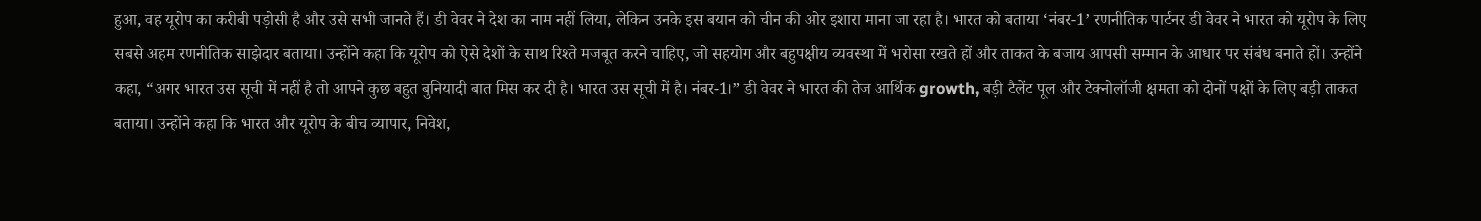हुआ, वह यूरोप का करीबी पड़ोसी है और उसे सभी जानते हैं। डी वेवर ने देश का नाम नहीं लिया, लेकिन उनके इस बयान को चीन की ओर इशारा माना जा रहा है। भारत को बताया ‘नंबर-1’ रणनीतिक पार्टनर डी वेवर ने भारत को यूरोप के लिए सबसे अहम रणनीतिक साझेदार बताया। उन्होंने कहा कि यूरोप को ऐसे देशों के साथ रिश्ते मजबूत करने चाहिए, जो सहयोग और बहुपक्षीय व्यवस्था में भरोसा रखते हों और ताकत के बजाय आपसी सम्मान के आधार पर संबंध बनाते हों। उन्होंने कहा, “अगर भारत उस सूची में नहीं है तो आपने कुछ बहुत बुनियादी बात मिस कर दी है। भारत उस सूची में है। नंबर-1।” डी वेवर ने भारत की तेज आर्थिक growth, बड़ी टैलेंट पूल और टेक्नोलॉजी क्षमता को दोनों पक्षों के लिए बड़ी ताकत बताया। उन्होंने कहा कि भारत और यूरोप के बीच व्यापार, निवेश,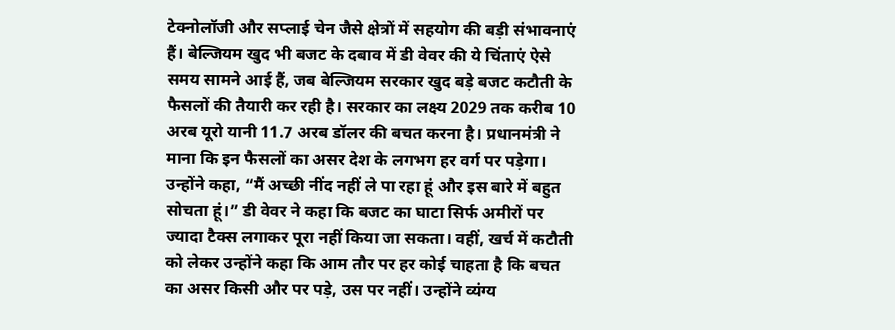टेक्नोलॉजी और सप्लाई चेन जैसे क्षेत्रों में सहयोग की बड़ी संभावनाएं हैं। बेल्जियम खुद भी बजट के दबाव में डी वेवर की ये चिंताएं ऐसे समय सामने आई हैं, जब बेल्जियम सरकार खुद बड़े बजट कटौती के फैसलों की तैयारी कर रही है। सरकार का लक्ष्य 2029 तक करीब 10 अरब यूरो यानी 11.7 अरब डॉलर की बचत करना है। प्रधानमंत्री ने माना कि इन फैसलों का असर देश के लगभग हर वर्ग पर पड़ेगा। उन्होंने कहा, “मैं अच्छी नींद नहीं ले पा रहा हूं और इस बारे में बहुत सोचता हूं।” डी वेवर ने कहा कि बजट का घाटा सिर्फ अमीरों पर ज्यादा टैक्स लगाकर पूरा नहीं किया जा सकता। वहीं, खर्च में कटौती को लेकर उन्होंने कहा कि आम तौर पर हर कोई चाहता है कि बचत का असर किसी और पर पड़े, उस पर नहीं। उन्होंने व्यंग्य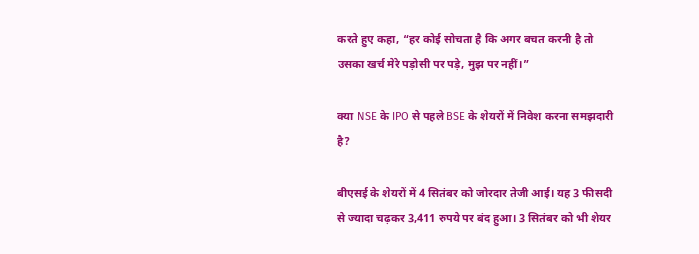करते हुए कहा, “हर कोई सोचता है कि अगर बचत करनी है तो उसका खर्च मेरे पड़ोसी पर पड़े, मुझ पर नहीं।”

क्या NSE के IPO से पहले BSE के शेयरों में निवेश करना समझदारी है?

बीएसई के शेयरों में 4 सितंबर को जोरदार तेजी आई। यह 3 फीसदी से ज्यादा चढ़कर 3,411 रुपये पर बंद हुआ। 3 सितंबर को भी शेयर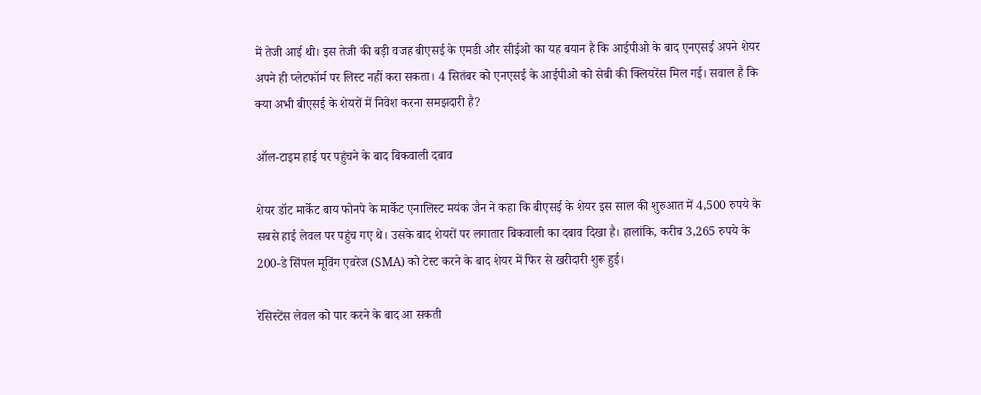में तेजी आई थी। इस तेजी की बड़ी वजह बीएसई के एमडी और सीईओ का यह बयान है कि आईपीओ के बाद एनएसई अपने शेयर अपने ही प्लेटफॉर्म पर लिस्ट नहीं करा सकता। 4 सितंबर को एनएसई के आईपीओ को सेबी की क्लियरेंस मिल गई। सवाल है कि क्या अभी बीएसई के शेयरों में निवेश करना समझदारी है?

ऑल-टाइम हाई पर पहुंचने के बाद बिकवाली दबाव

शेयर डॉट मार्केट बाय फोनपे के मार्केट एनालिस्ट मयंक जैन ने कहा कि बीएसई के शेयर इस साल की शुरुआत में 4,500 रुपये के सबसे हाई लेवल पर पहुंच गए थे। उसके बाद शेयरों पर लगातार बिकवाली का दबाव दिखा है। हालांकि, करीब 3,265 रुपये के 200-डे सिंपल मूविंग एवरेज (SMA) को टेस्ट करने के बाद शेयर में फिर से खरीदारी शुरू हुई।

रेसिस्टेंस लेवल को पार करने के बाद आ सकती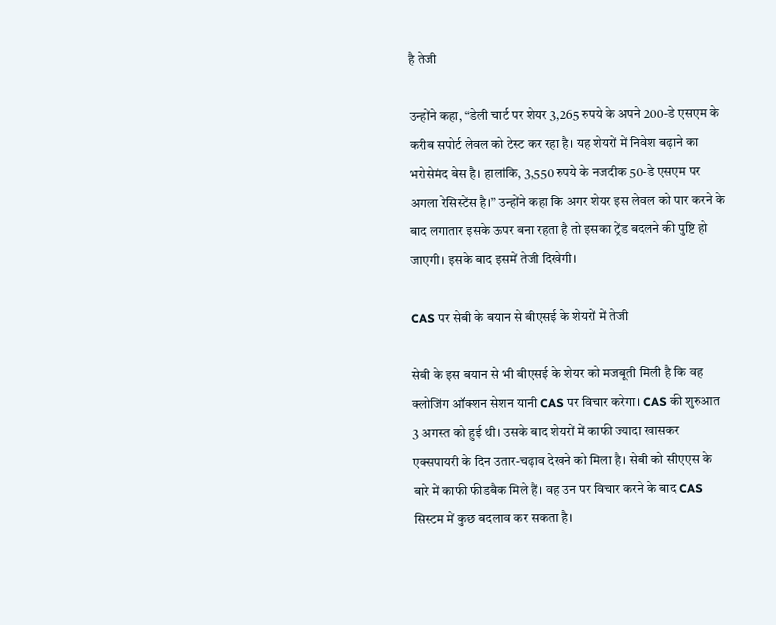है तेजी

उन्होंने कहा, “डेली चार्ट पर शेयर 3,265 रुपये के अपने 200-डे एसएम के करीब सपोर्ट लेवल को टेस्ट कर रहा है। यह शेयरों में निवेश बढ़ाने का भरोसेमंद बेस है। हालांकि, 3,550 रुपये के नजदीक 50-डे एसएम पर अगला रेसिस्टेंस है।” उन्होंने कहा कि अगर शेयर इस लेवल को पार करने के बाद लगातार इसके ऊपर बना रहता है तो इसका ट्रेंड बदलने की पुष्टि हो जाएगी। इसके बाद इसमें तेजी दिखेगी।

CAS पर सेबी के बयान से बीएसई के शेयरों में तेजी

सेबी के इस बयान से भी बीएसई के शेयर को मजबूती मिली है कि वह क्लोजिंग ऑक्शन सेशन यानी CAS पर विचार करेगा। CAS की शुरुआत 3 अगस्त को हुई थी। उसके बाद शेयरों में काफी ज्यादा खासकर एक्सपायरी के दिन उतार-चढ़ाव देखने को मिला है। सेबी को सीएएस के बारे में काफी फीडबैक मिले हैं। वह उन पर विचार करने के बाद CAS सिस्टम में कुछ बदलाव कर सकता है।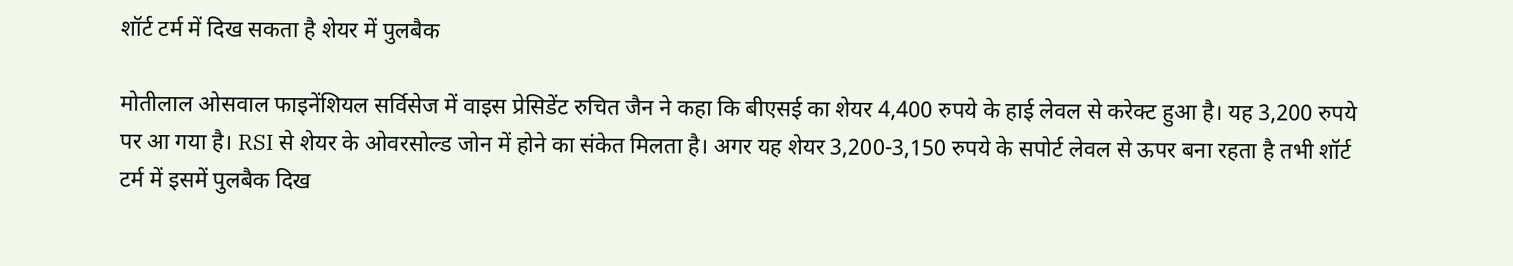शॉर्ट टर्म में दिख सकता है शेयर में पुलबैक

मोतीलाल ओसवाल फाइनेंशियल सर्विसेज में वाइस प्रेसिडेंट रुचित जैन ने कहा कि बीएसई का शेयर 4,400 रुपये के हाई लेवल से करेक्ट हुआ है। यह 3,200 रुपये पर आ गया है। RSI से शेयर के ओवरसोल्ड जोन में होने का संकेत मिलता है। अगर यह शेयर 3,200-3,150 रुपये के सपोर्ट लेवल से ऊपर बना रहता है तभी शॉर्ट टर्म में इसमें पुलबैक दिख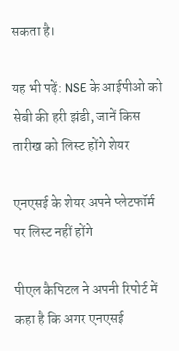सकता है।

यह भी पढ़ें: NSE के आईपीओ को सेबी की हरी झंडी, जानें किस तारीख को लिस्ट होंगे शेयर

एनएसई के शेयर अपने प्लेटफॉर्म पर लिस्ट नहीं होंगे

पीएल कैपिटल ने अपनी रिपोर्ट में कहा है कि अगर एनएसई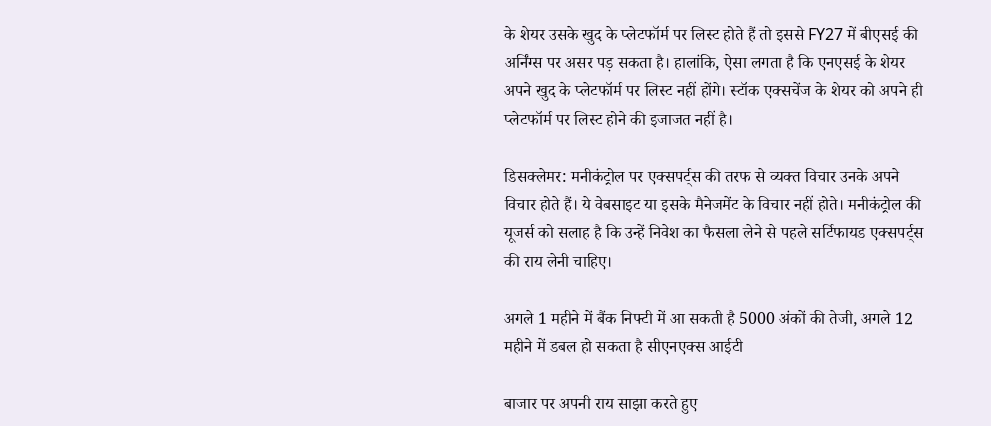के शेयर उसके खुद के प्लेटफॉर्म पर लिस्ट होते हैं तो इससे FY27 में बीएसई की अर्निंग्स पर असर पड़ सकता है। हालांकि, ऐसा लगता है कि एनएसई के शेयर अपने खुद के प्लेटफॉर्म पर लिस्ट नहीं होंगे। स्टॉक एक्सचेंज के शेयर को अपने ही प्लेटफॉर्म पर लिस्ट होने की इजाजत नहीं है।

डिसक्लेमर: मनीकंट्रोल पर एक्सपर्ट्स की तरफ से व्यक्त विचार उनके अपने विचार होते हैं। ये वेबसाइट या इसके मैनेजमेंट के विचार नहीं होते। मनीकंट्रोल की यूजर्स को सलाह है कि उन्हें निवेश का फैसला लेने से पहले सर्टिफायड एक्सपर्ट्स की राय लेनी चाहिए।

अगले 1 महीने में बैंक निफ्टी में आ सकती है 5000 अंकों की तेजी, अगले 12 महीने में डबल हो सकता है सीएनएक्स आईटी

बाजार पर अपनी राय साझा करते हुए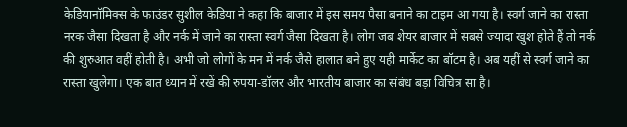केडियानॉमिक्स के फाउंडर सुशील केडिया ने कहा कि बाजार में इस समय पैसा बनाने का टाइम आ गया है। स्वर्ग जाने का रास्ता नरक जैसा दिखता है और नर्क में जाने का रास्ता स्वर्ग जैसा दिखता है। लोग जब शेयर बाजार में सबसे ज्यादा खुश होते हैं तो नर्क की शुरुआत वहीं होती है। अभी जो लोगों के मन में नर्क जैसे हालात बने हुए यही मार्केट का बॉटम है। अब यहीं से स्वर्ग जाने का रास्ता खुलेगा। एक बात ध्यान में रखें की रुपया-डॉलर और भारतीय बाजार का संबंध बड़ा विचित्र सा है।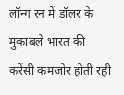लॉन्ग रन में डॉलर के मुकाबले भारत की करेंसी कमजोर होती रही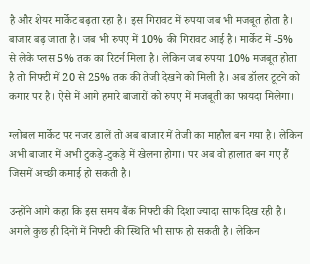है और शेयर मार्केट बढ़ता रहा है। इस गिरावट में रुपया जब भी मजबूत होता है। बाजार बढ़ जाता है। जब भी रुपए में 10% की गिरावट आई है। मार्केट में -5% से लेके प्लस 5% तक का रिटर्न मिला है। लेकिन जब रुपया 10% मजबूत होता है तो निफ्टी में 20 से 25% तक की तेजी देखने को मिली है। अब डॉलर टूटने को कगार पर है। ऐसे में आगे हमारे बाजारों को रुपए में मजबूती का फायदा मिलेगा।

ग्लोबल मार्केट पर नजर डालें तो अब बाजार में तेजी का माहौल बन गया है। लेकिन अभी बाजार में अभी टुकड़े-टुकड़े में खेलना होगा। पर अब वो हालात बन गए हैं जिसमें अच्छी कमाई हो सकती है।

उन्होंने आगे कहा कि इस समय बैंक निफ्टी की दिशा ज्यादा साफ दिख रही है। अगले कुछ ही दिनों में निफ्टी की स्थिति भी साफ हो सकती है। लेकिन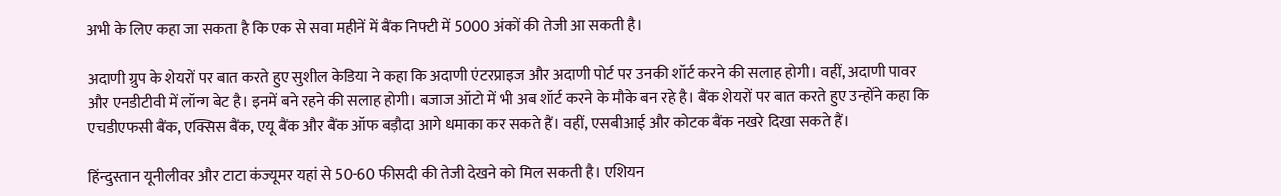अभी के लिए कहा जा सकता है कि एक से सवा महीनें में बैंक निफ्टी में 5000 अंकों की तेजी आ सकती है।

अदाणी ग्रुप के शेयरों पर बात करते हुए सुशील केडिया ने कहा कि अदाणी एंटरप्राइज और अदाणी पोर्ट पर उनकी शॉर्ट करने की सलाह होगी। वहीं, अदाणी पावर और एनडीटीवी में लॉन्ग बेट है। इनमें बने रहने की सलाह होगी। बजाज ऑटो में भी अब शॉर्ट करने के मौके बन रहे है। बैंक शेयरों पर बात करते हुए उन्होंने कहा कि एचडीएफसी बैंक, एक्सिस बैंक, एयू बैंक और बैंक ऑफ बड़ौदा आगे धमाका कर सकते हैं। वहीं, एसबीआई और कोटक बैंक नखरे दिखा सकते हैं।

हिंन्दुस्तान यूनीलीवर और टाटा कंज्यूमर यहां से 50-60 फीसदी की तेजी देखने को मिल सकती है। एशियन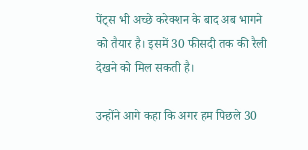पेंट्स भी अच्छे करेक्शन के बाद अब भागने को तैयार है। इसमें 30 फीसदी तक की रैली देखने को मिल सकती है।

उन्होंने आगे कहा कि अगर हम पिछले 30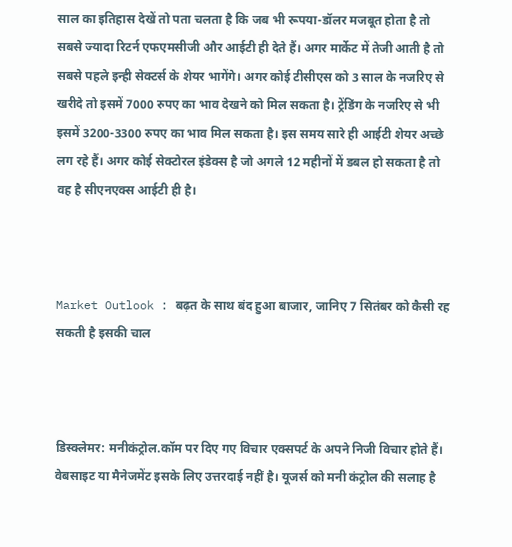साल का इतिहास देखें तो पता चलता है कि जब भी रूपया-डॉलर मजबूत होता है तो सबसे ज्यादा रिटर्न एफएमसीजी और आईटी ही देते हैं। अगर मार्केट में तेजी आती है तो सबसे पहले इन्ही सेक्टर्स के शेयर भागेंगे। अगर कोई टीसीएस को 3 साल के नजरिए से खरीदे तो इसमें 7000 रुपए का भाव देखने को मिल सकता है। ट्रेंडिंग के नजरिए से भी इसमें 3200-3300 रुपए का भाव मिल सकता है। इस समय सारे ही आईटी शेयर अच्छे लग रहे हैं। अगर कोई सेक्टोरल इंडेक्स है जो अगले 12 महीनों में डबल हो सकता है तो वह है सीएनएक्स आईटी ही है।



Market Outlook : बढ़त के साथ बंद हुआ बाजार, जानिए 7 सितंबर को कैसी रह सकती है इसकी चाल



डिस्क्लेमर: मनीकंट्रोल.कॉम पर दिए गए विचार एक्सपर्ट के अपने निजी विचार होते हैं। वेबसाइट या मैनेजमेंट इसके लिए उत्तरदाई नहीं है। यूजर्स को मनी कंट्रोल की सलाह है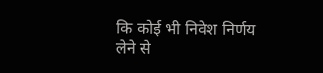कि कोई भी निवेश निर्णय लेने से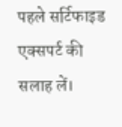पहले सर्टिफाइड एक्सपर्ट की सलाह लें।